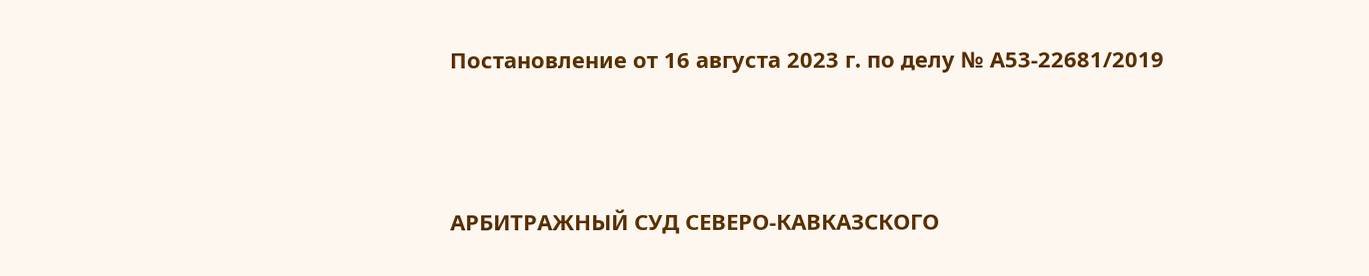Постановление от 16 августа 2023 г. по делу № А53-22681/2019




АРБИТРАЖНЫЙ СУД СЕВЕРО-КАВКАЗСКОГО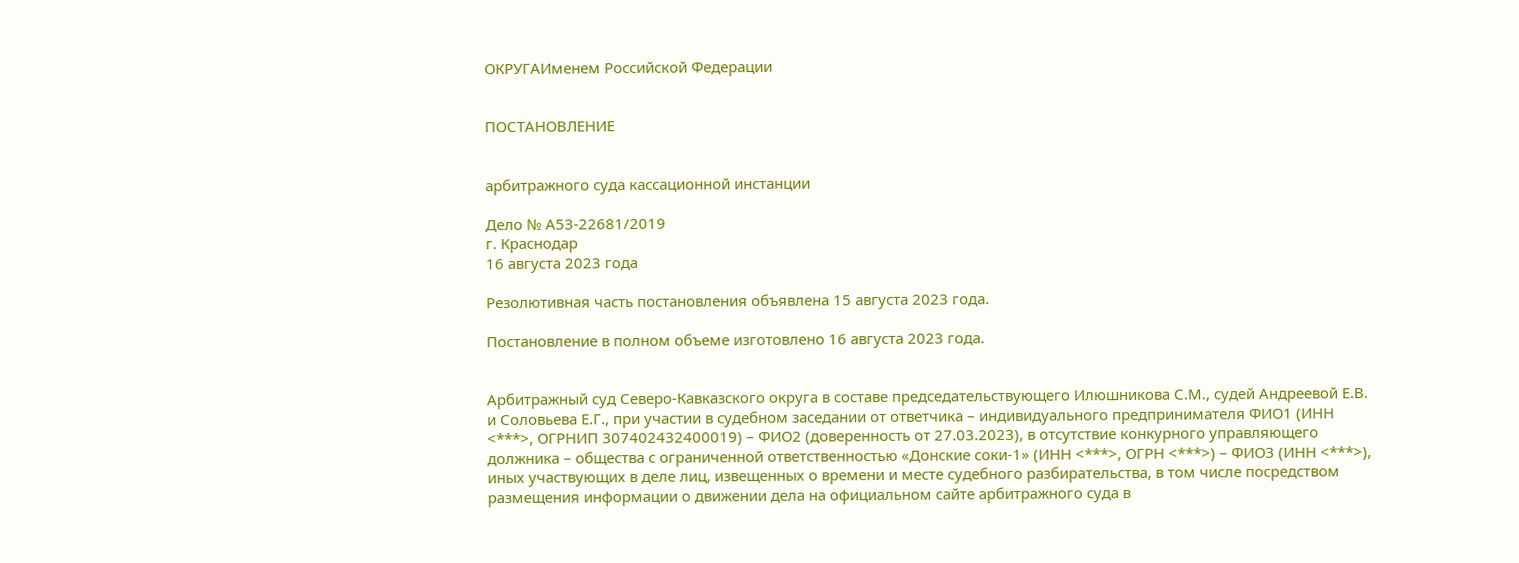ОКРУГАИменем Российской Федерации


ПОСТАНОВЛЕНИЕ


арбитражного суда кассационной инстанции

Дело № А53-22681/2019
г. Краснодар
16 августа 2023 года

Резолютивная часть постановления объявлена 15 августа 2023 года.

Постановление в полном объеме изготовлено 16 августа 2023 года.


Арбитражный суд Северо-Кавказского округа в составе председательствующего Илюшникова С.М., судей Андреевой Е.В. и Соловьева Е.Г., при участии в судебном заседании от ответчика – индивидуального предпринимателя ФИО1 (ИНН <***>, ОГРНИП 307402432400019) – ФИО2 (доверенность от 27.03.2023), в отсутствие конкурного управляющего должника – общества с ограниченной ответственностью «Донские соки-1» (ИНН <***>, ОГРН <***>) – ФИО3 (ИНН <***>), иных участвующих в деле лиц, извещенных о времени и месте судебного разбирательства, в том числе посредством размещения информации о движении дела на официальном сайте арбитражного суда в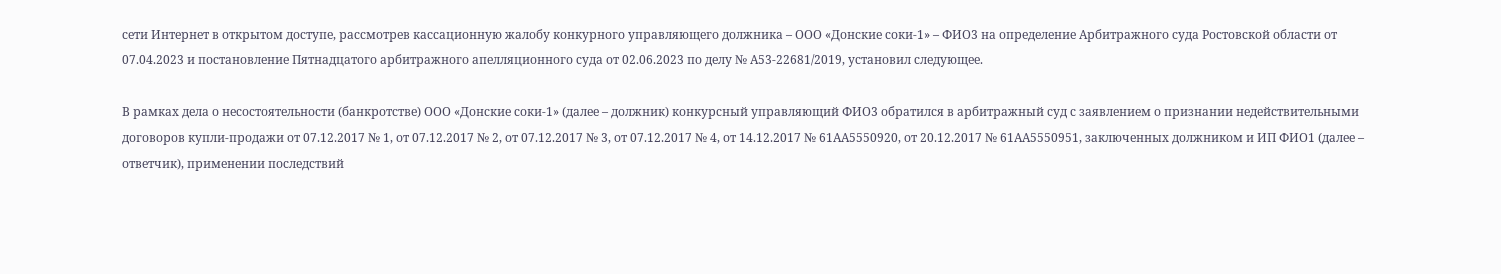сети Интернет в открытом доступе, рассмотрев кассационную жалобу конкурного управляющего должника – ООО «Донские соки-1» – ФИО3 на определение Арбитражного суда Ростовской области от 07.04.2023 и постановление Пятнадцатого арбитражного апелляционного суда от 02.06.2023 по делу № А53-22681/2019, установил следующее.

В рамках дела о несостоятельности (банкротстве) ООО «Донские соки-1» (далее – должник) конкурсный управляющий ФИО3 обратился в арбитражный суд с заявлением о признании недействительными договоров купли-продажи от 07.12.2017 № 1, от 07.12.2017 № 2, от 07.12.2017 № 3, от 07.12.2017 № 4, от 14.12.2017 № 61АА5550920, от 20.12.2017 № 61АА5550951, заключенных должником и ИП ФИО1 (далее – ответчик), применении последствий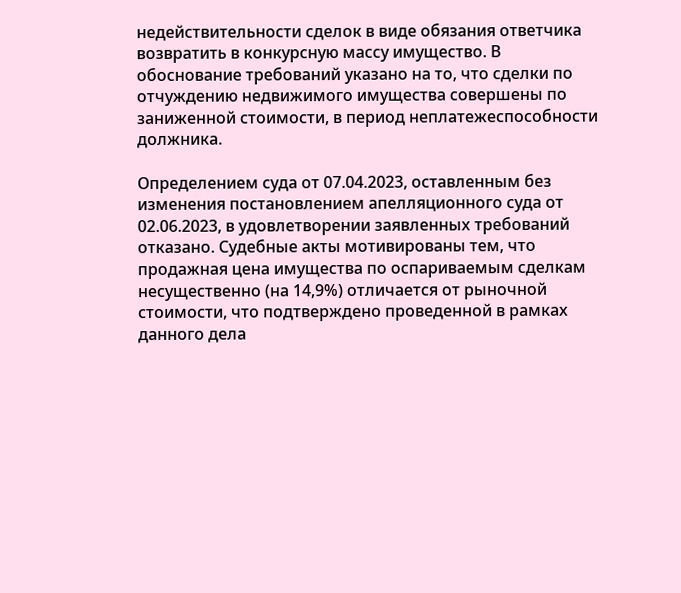недействительности сделок в виде обязания ответчика возвратить в конкурсную массу имущество. В обоснование требований указано на то, что сделки по отчуждению недвижимого имущества совершены по заниженной стоимости, в период неплатежеспособности должника.

Определением суда от 07.04.2023, оставленным без изменения постановлением апелляционного суда от 02.06.2023, в удовлетворении заявленных требований отказано. Судебные акты мотивированы тем, что продажная цена имущества по оспариваемым сделкам несущественно (на 14,9%) отличается от рыночной стоимости, что подтверждено проведенной в рамках данного дела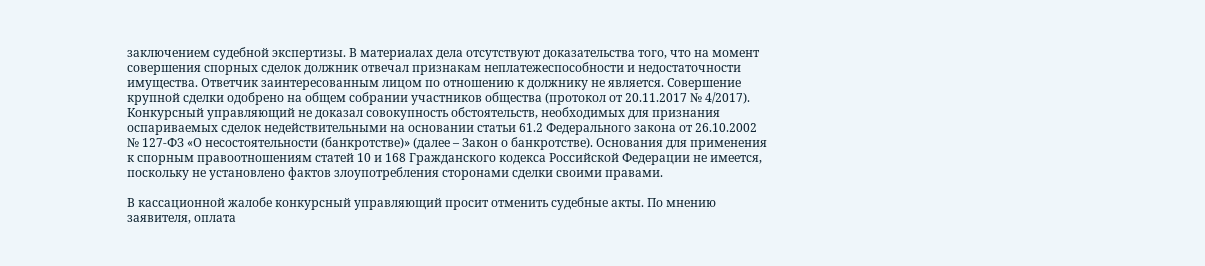заключением судебной экспертизы. В материалах дела отсутствуют доказательства того, что на момент совершения спорных сделок должник отвечал признакам неплатежеспособности и недостаточности имущества. Ответчик заинтересованным лицом по отношению к должнику не является. Совершение крупной сделки одобрено на общем собрании участников общества (протокол от 20.11.2017 № 4/2017). Конкурсный управляющий не доказал совокупность обстоятельств, необходимых для признания оспариваемых сделок недействительными на основании статьи 61.2 Федерального закона от 26.10.2002 № 127-ФЗ «О несостоятельности (банкротстве)» (далее – Закон о банкротстве). Основания для применения к спорным правоотношениям статей 10 и 168 Гражданского кодекса Российской Федерации не имеется, поскольку не установлено фактов злоупотребления сторонами сделки своими правами.

В кассационной жалобе конкурсный управляющий просит отменить судебные акты. По мнению заявителя, оплата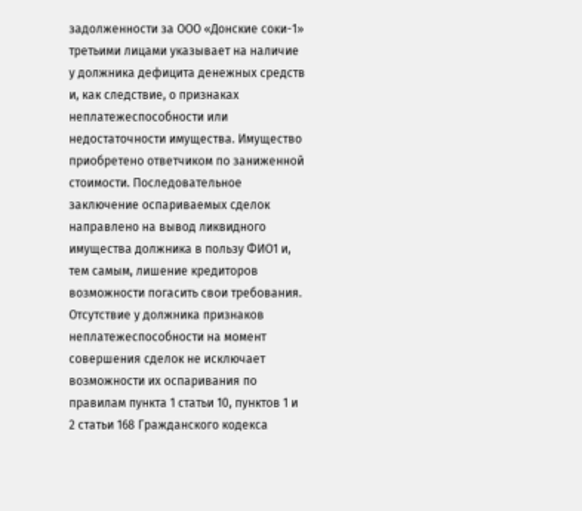задолженности за ООО «Донские соки-1» третьими лицами указывает на наличие у должника дефицита денежных средств и, как следствие, о признаках неплатежеспособности или недостаточности имущества. Имущество приобретено ответчиком по заниженной стоимости. Последовательное заключение оспариваемых сделок направлено на вывод ликвидного имущества должника в пользу ФИО1 и, тем самым, лишение кредиторов возможности погасить свои требования. Отсутствие у должника признаков неплатежеспособности на момент совершения сделок не исключает возможности их оспаривания по правилам пункта 1 статьи 10, пунктов 1 и 2 статьи 168 Гражданского кодекса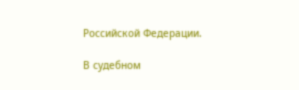Российской Федерации.

В судебном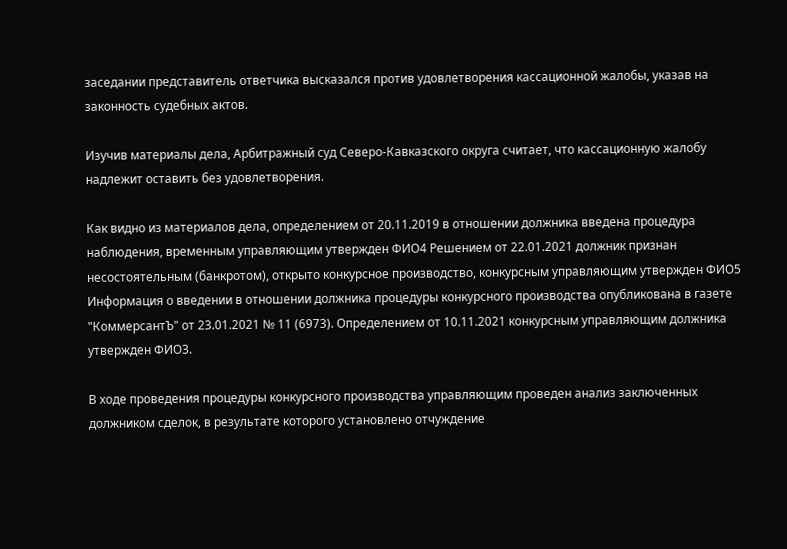заседании представитель ответчика высказался против удовлетворения кассационной жалобы, указав на законность судебных актов.

Изучив материалы дела, Арбитражный суд Северо-Кавказского округа считает, что кассационную жалобу надлежит оставить без удовлетворения.

Как видно из материалов дела, определением от 20.11.2019 в отношении должника введена процедура наблюдения, временным управляющим утвержден ФИО4 Решением от 22.01.2021 должник признан несостоятельным (банкротом), открыто конкурсное производство, конкурсным управляющим утвержден ФИО5 Информация о введении в отношении должника процедуры конкурсного производства опубликована в газете "КоммерсантЪ" от 23.01.2021 № 11 (6973). Определением от 10.11.2021 конкурсным управляющим должника утвержден ФИО3.

В ходе проведения процедуры конкурсного производства управляющим проведен анализ заключенных должником сделок, в результате которого установлено отчуждение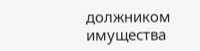должником имущества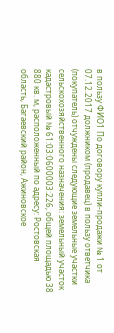в пользу ФИО1 По договору купли-продажи № 1 от 07.12.2017 должником (продавец) в пользу ответчика (покупатель) отчуждены следующие земельные участки сельскохозяйственного назначения: земельный участок кадастровый № 61:03:0600003:226, общей площадью 38 880 кв. м, расположенный по адресу: Ростовская область, Багаевский район, Ажиновское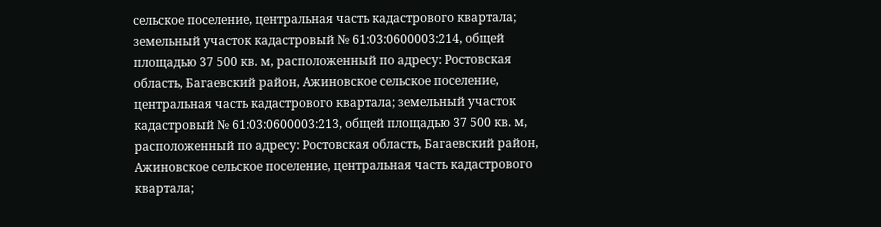сельское поселение, центральная часть кадастрового квартала; земельный участок кадастровый № 61:03:0600003:214, общей площадью 37 500 кв. м, расположенный по адресу: Ростовская область, Багаевский район, Ажиновское сельское поселение, центральная часть кадастрового квартала; земельный участок кадастровый № 61:03:0600003:213, общей площадью 37 500 кв. м, расположенный по адресу: Ростовская область, Багаевский район, Ажиновское сельское поселение, центральная часть кадастрового квартала;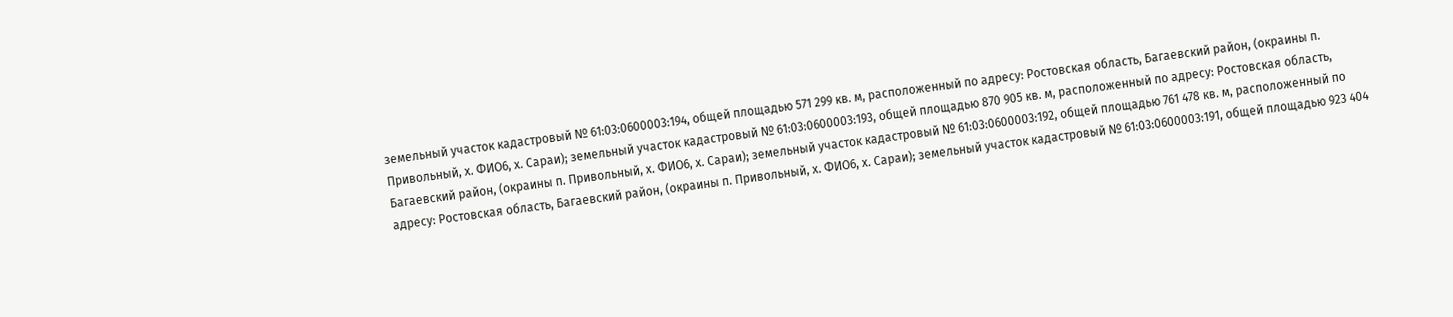земельный участок кадастровый № 61:03:0600003:194, общей площадью 571 299 кв. м, расположенный по адресу: Ростовская область, Багаевский район, (окраины п. Привольный, х. ФИО6, х. Сараи); земельный участок кадастровый № 61:03:0600003:193, общей площадью 870 905 кв. м, расположенный по адресу: Ростовская область, Багаевский район, (окраины п. Привольный, х. ФИО6, х. Сараи); земельный участок кадастровый № 61:03:0600003:192, общей площадью 761 478 кв. м, расположенный по адресу: Ростовская область, Багаевский район, (окраины п. Привольный, х. ФИО6, х. Сараи); земельный участок кадастровый № 61:03:0600003:191, общей площадью 923 404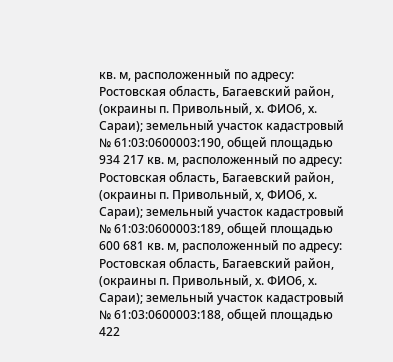кв. м, расположенный по адресу: Ростовская область, Багаевский район, (окраины п. Привольный, х. ФИО6, х. Сараи); земельный участок кадастровый № 61:03:0600003:190, общей площадью 934 217 кв. м, расположенный по адресу: Ростовская область, Багаевский район, (окраины п. Привольный, х, ФИО6, х. Сараи); земельный участок кадастровый № 61:03:0600003:189, общей площадью 600 681 кв. м, расположенный по адресу: Ростовская область, Багаевский район, (окраины п. Привольный, х. ФИО6, х. Сараи); земельный участок кадастровый № 61:03:0600003:188, общей площадью 422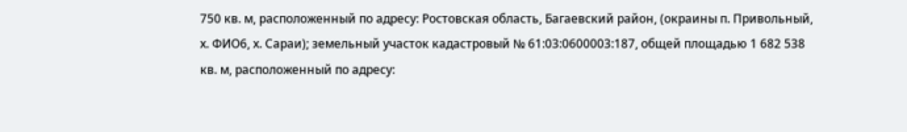750 кв. м, расположенный по адресу: Ростовская область, Багаевский район, (окраины п. Привольный, х. ФИО6, х. Сараи); земельный участок кадастровый № 61:03:0600003:187, общей площадью 1 682 538 кв. м, расположенный по адресу: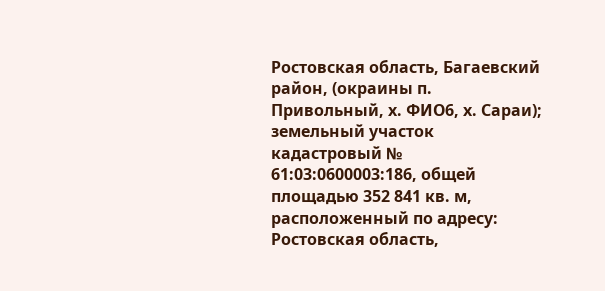Ростовская область, Багаевский район, (окраины п. Привольный, х. ФИО6, х. Сараи); земельный участок кадастровый № 61:03:0600003:186, общей площадью 352 841 кв. м, расположенный по адресу: Ростовская область,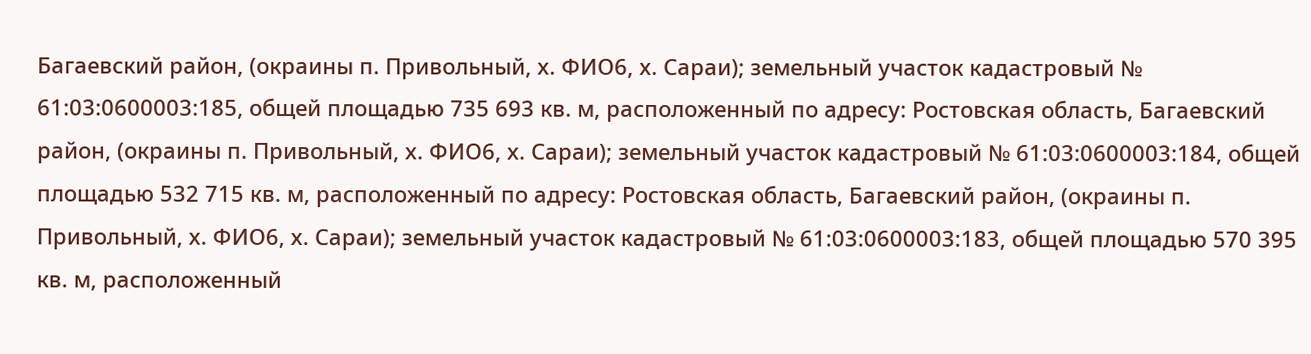Багаевский район, (окраины п. Привольный, х. ФИО6, х. Сараи); земельный участок кадастровый № 61:03:0600003:185, общей площадью 735 693 кв. м, расположенный по адресу: Ростовская область, Багаевский район, (окраины п. Привольный, х. ФИО6, х. Сараи); земельный участок кадастровый № 61:03:0600003:184, общей площадью 532 715 кв. м, расположенный по адресу: Ростовская область, Багаевский район, (окраины п. Привольный, х. ФИО6, х. Сараи); земельный участок кадастровый № 61:03:0600003:183, общей площадью 570 395 кв. м, расположенный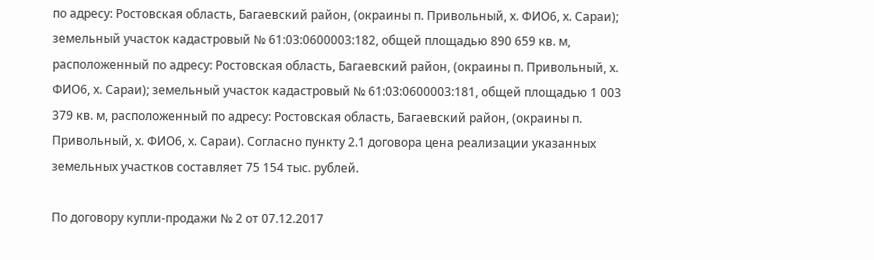по адресу: Ростовская область, Багаевский район, (окраины п. Привольный, х. ФИО6, х. Сараи); земельный участок кадастровый № 61:03:0600003:182, общей площадью 890 659 кв. м, расположенный по адресу: Ростовская область, Багаевский район, (окраины п. Привольный, х. ФИО6, х. Сараи); земельный участок кадастровый № 61:03:0600003:181, общей площадью 1 003 379 кв. м, расположенный по адресу: Ростовская область, Багаевский район, (окраины п. Привольный, х. ФИО6, х. Сараи). Согласно пункту 2.1 договора цена реализации указанных земельных участков составляет 75 154 тыс. рублей.

По договору купли-продажи № 2 от 07.12.2017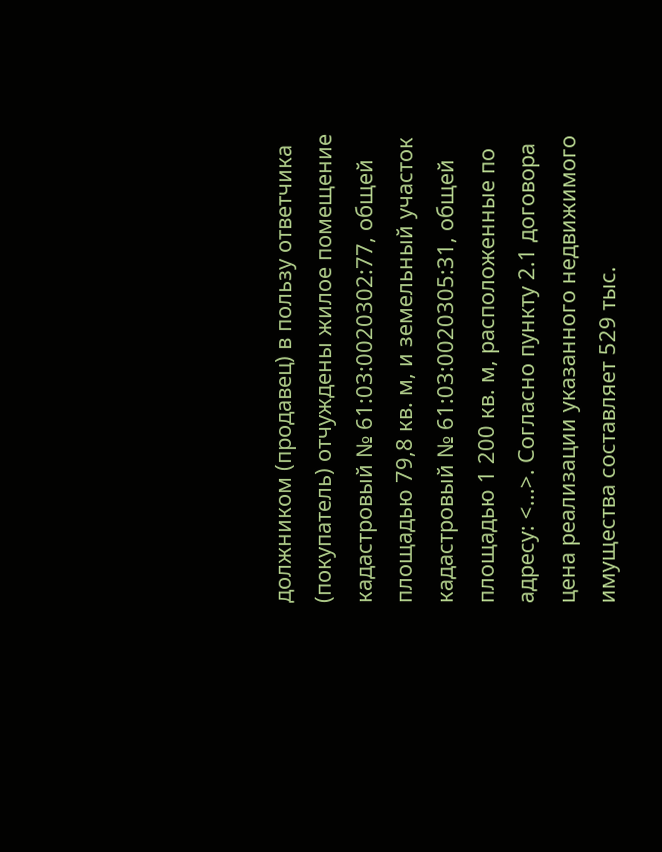должником (продавец) в пользу ответчика (покупатель) отчуждены жилое помещение кадастровый № 61:03:0020302:77, общей площадью 79,8 кв. м, и земельный участок кадастровый № 61:03:0020305:31, общей площадью 1 200 кв. м, расположенные по адресу: <...>. Согласно пункту 2.1 договора цена реализации указанного недвижимого имущества составляет 529 тыс.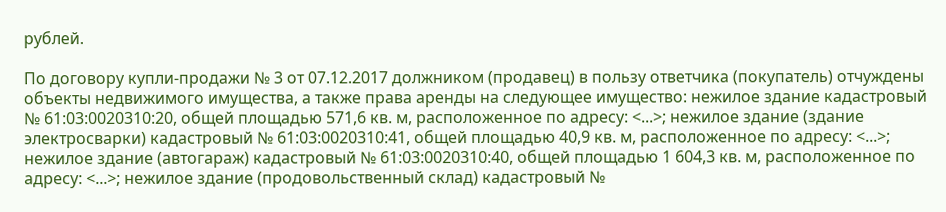рублей.

По договору купли-продажи № 3 от 07.12.2017 должником (продавец) в пользу ответчика (покупатель) отчуждены объекты недвижимого имущества, а также права аренды на следующее имущество: нежилое здание кадастровый № 61:03:0020310:20, общей площадью 571,6 кв. м, расположенное по адресу: <...>; нежилое здание (здание электросварки) кадастровый № 61:03:0020310:41, общей площадью 40,9 кв. м, расположенное по адресу: <...>; нежилое здание (автогараж) кадастровый № 61:03:0020310:40, общей площадью 1 604,3 кв. м, расположенное по адресу: <...>; нежилое здание (продовольственный склад) кадастровый №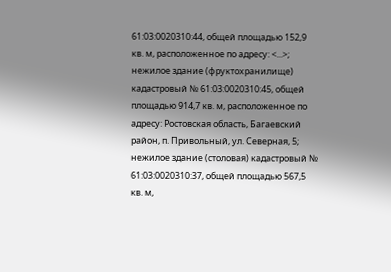61:03:0020310:44, общей площадью 152,9 кв. м, расположенное по адресу: <...>; нежилое здание (фруктохранилище) кадастровый № 61:03:0020310:45, общей площадью 914,7 кв. м, расположенное по адресу: Ростовская область, Багаевский район, п. Привольный, ул. Северная, 5; нежилое здание (столовая) кадастровый № 61:03:0020310:37, общей площадью 567,5 кв. м,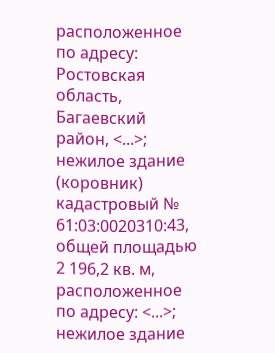расположенное по адресу: Ростовская область, Багаевский район, <...>; нежилое здание (коровник) кадастровый № 61:03:0020310:43, общей площадью 2 196,2 кв. м, расположенное по адресу: <...>; нежилое здание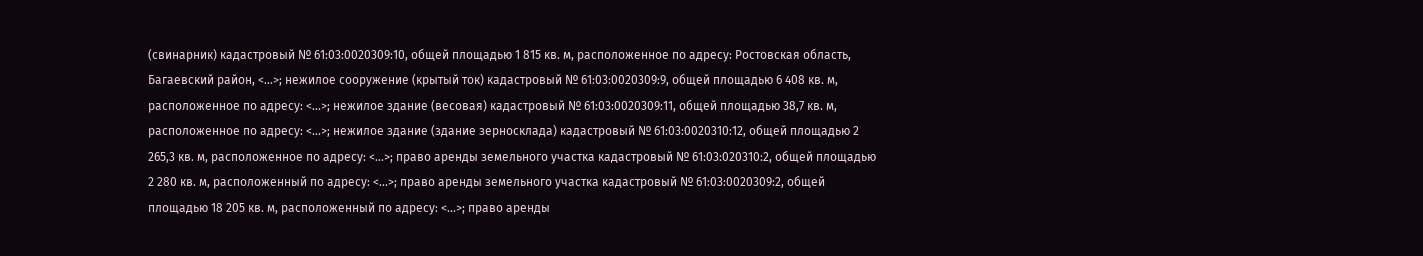(свинарник) кадастровый № 61:03:0020309:10, общей площадью 1 815 кв. м, расположенное по адресу: Ростовская область, Багаевский район, <...>; нежилое сооружение (крытый ток) кадастровый № 61:03:0020309:9, общей площадью 6 408 кв. м, расположенное по адресу: <...>; нежилое здание (весовая) кадастровый № 61:03:0020309:11, общей площадью 38,7 кв. м, расположенное по адресу: <...>; нежилое здание (здание зерносклада) кадастровый № 61:03:0020310:12, общей площадью 2 265,3 кв. м, расположенное по адресу: <...>; право аренды земельного участка кадастровый № 61:03:020310:2, общей площадью 2 280 кв. м, расположенный по адресу: <...>; право аренды земельного участка кадастровый № 61:03:0020309:2, общей площадью 18 205 кв. м, расположенный по адресу: <...>; право аренды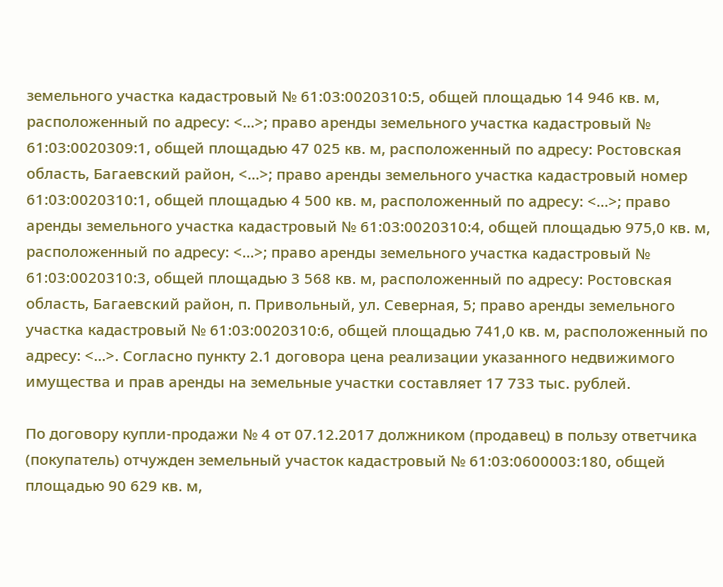земельного участка кадастровый № 61:03:0020310:5, общей площадью 14 946 кв. м, расположенный по адресу: <...>; право аренды земельного участка кадастровый № 61:03:0020309:1, общей площадью 47 025 кв. м, расположенный по адресу: Ростовская область, Багаевский район, <...>; право аренды земельного участка кадастровый номер 61:03:0020310:1, общей площадью 4 500 кв. м, расположенный по адресу: <...>; право аренды земельного участка кадастровый № 61:03:0020310:4, общей площадью 975,0 кв. м, расположенный по адресу: <...>; право аренды земельного участка кадастровый № 61:03:0020310:3, общей площадью 3 568 кв. м, расположенный по адресу: Ростовская область, Багаевский район, п. Привольный, ул. Северная, 5; право аренды земельного участка кадастровый № 61:03:0020310:6, общей площадью 741,0 кв. м, расположенный по адресу: <...>. Согласно пункту 2.1 договора цена реализации указанного недвижимого имущества и прав аренды на земельные участки составляет 17 733 тыс. рублей.

По договору купли-продажи № 4 от 07.12.2017 должником (продавец) в пользу ответчика (покупатель) отчужден земельный участок кадастровый № 61:03:0600003:180, общей площадью 90 629 кв. м,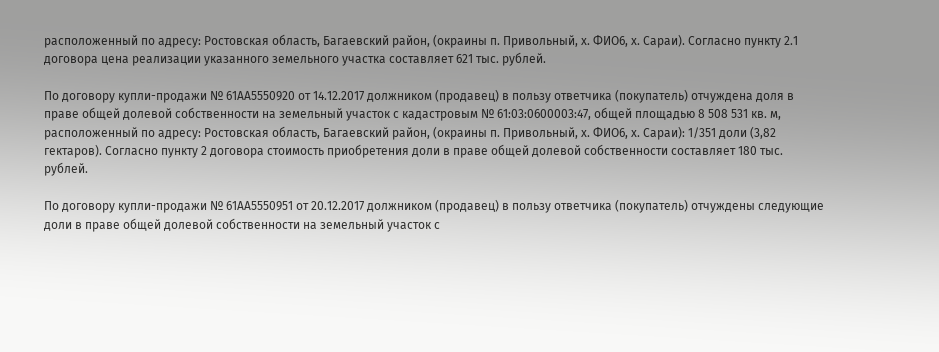расположенный по адресу: Ростовская область, Багаевский район, (окраины п. Привольный, х. ФИО6, х. Сараи). Согласно пункту 2.1 договора цена реализации указанного земельного участка составляет 621 тыс. рублей.

По договору купли-продажи № 61АА5550920 от 14.12.2017 должником (продавец) в пользу ответчика (покупатель) отчуждена доля в праве общей долевой собственности на земельный участок с кадастровым № 61:03:0600003:47, общей площадью 8 508 531 кв. м, расположенный по адресу: Ростовская область, Багаевский район, (окраины п. Привольный, х. ФИО6, х. Сараи): 1/351 доли (3,82 гектаров). Согласно пункту 2 договора стоимость приобретения доли в праве общей долевой собственности составляет 180 тыс. рублей.

По договору купли-продажи № 61АА5550951 от 20.12.2017 должником (продавец) в пользу ответчика (покупатель) отчуждены следующие доли в праве общей долевой собственности на земельный участок с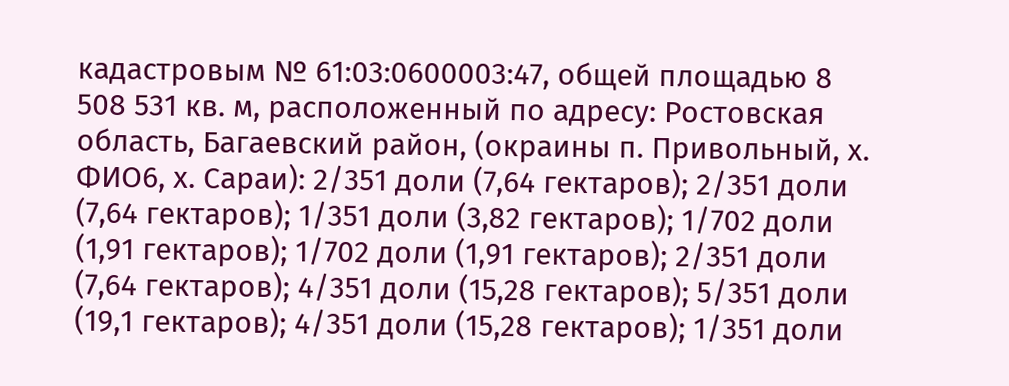кадастровым № 61:03:0600003:47, общей площадью 8 508 531 кв. м, расположенный по адресу: Ростовская область, Багаевский район, (окраины п. Привольный, х. ФИО6, х. Сараи): 2/351 доли (7,64 гектаров); 2/351 доли (7,64 гектаров); 1/351 доли (3,82 гектаров); 1/702 доли (1,91 гектаров); 1/702 доли (1,91 гектаров); 2/351 доли (7,64 гектаров); 4/351 доли (15,28 гектаров); 5/351 доли (19,1 гектаров); 4/351 доли (15,28 гектаров); 1/351 доли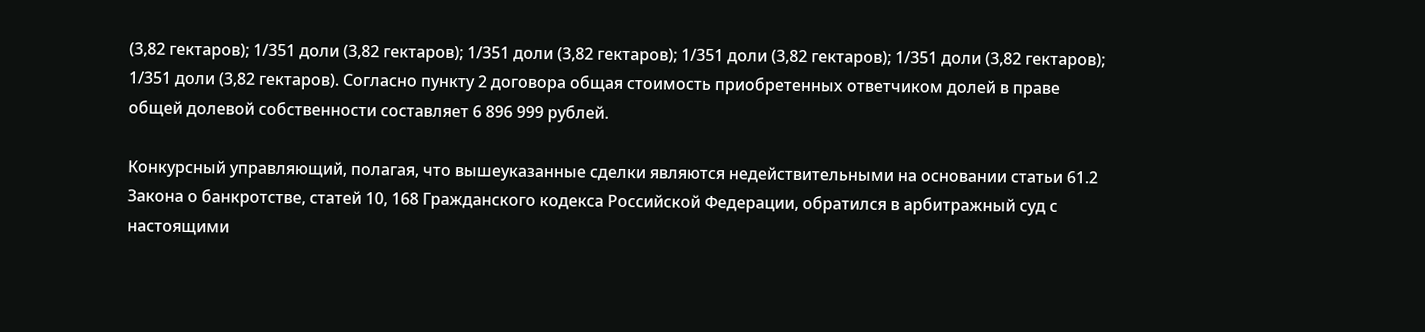(3,82 гектаров); 1/351 доли (3,82 гектаров); 1/351 доли (3,82 гектаров); 1/351 доли (3,82 гектаров); 1/351 доли (3,82 гектаров); 1/351 доли (3,82 гектаров). Согласно пункту 2 договора общая стоимость приобретенных ответчиком долей в праве общей долевой собственности составляет 6 896 999 рублей.

Конкурсный управляющий, полагая, что вышеуказанные сделки являются недействительными на основании статьи 61.2 Закона о банкротстве, статей 10, 168 Гражданского кодекса Российской Федерации, обратился в арбитражный суд с настоящими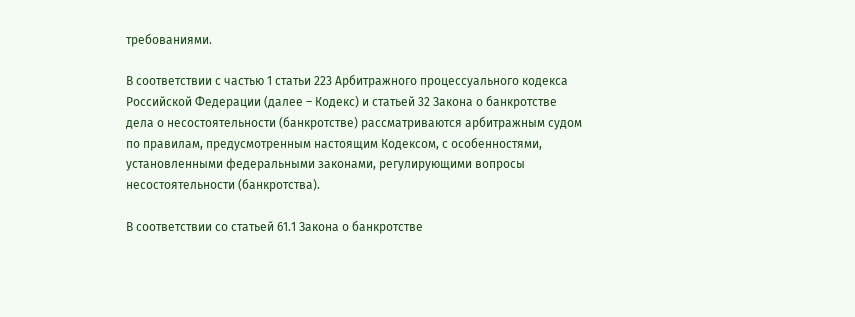требованиями.

В соответствии с частью 1 статьи 223 Арбитражного процессуального кодекса Российской Федерации (далее – Кодекс) и статьей 32 Закона о банкротстве дела о несостоятельности (банкротстве) рассматриваются арбитражным судом по правилам, предусмотренным настоящим Кодексом, с особенностями, установленными федеральными законами, регулирующими вопросы несостоятельности (банкротства).

В соответствии со статьей 61.1 Закона о банкротстве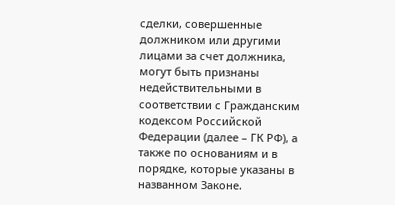сделки, совершенные должником или другими лицами за счет должника, могут быть признаны недействительными в соответствии с Гражданским кодексом Российской Федерации (далее – ГК РФ), а также по основаниям и в порядке, которые указаны в названном Законе.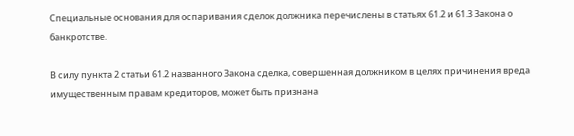Специальные основания для оспаривания сделок должника перечислены в статьях 61.2 и 61.3 Закона о банкротстве.

В силу пункта 2 статьи 61.2 названного Закона сделка, совершенная должником в целях причинения вреда имущественным правам кредиторов, может быть признана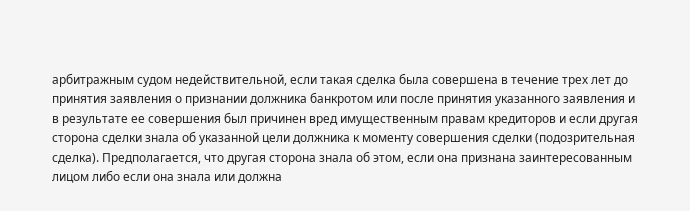арбитражным судом недействительной, если такая сделка была совершена в течение трех лет до принятия заявления о признании должника банкротом или после принятия указанного заявления и в результате ее совершения был причинен вред имущественным правам кредиторов и если другая сторона сделки знала об указанной цели должника к моменту совершения сделки (подозрительная сделка). Предполагается, что другая сторона знала об этом, если она признана заинтересованным лицом либо если она знала или должна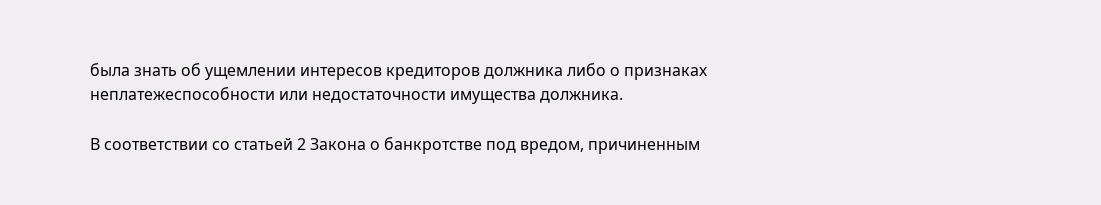была знать об ущемлении интересов кредиторов должника либо о признаках неплатежеспособности или недостаточности имущества должника.

В соответствии со статьей 2 Закона о банкротстве под вредом, причиненным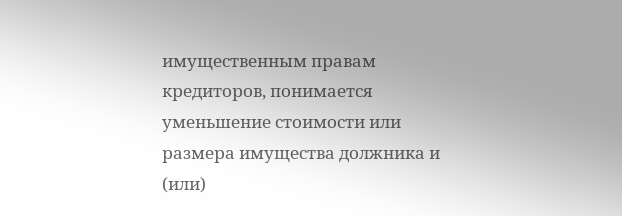имущественным правам кредиторов, понимается уменьшение стоимости или размера имущества должника и (или)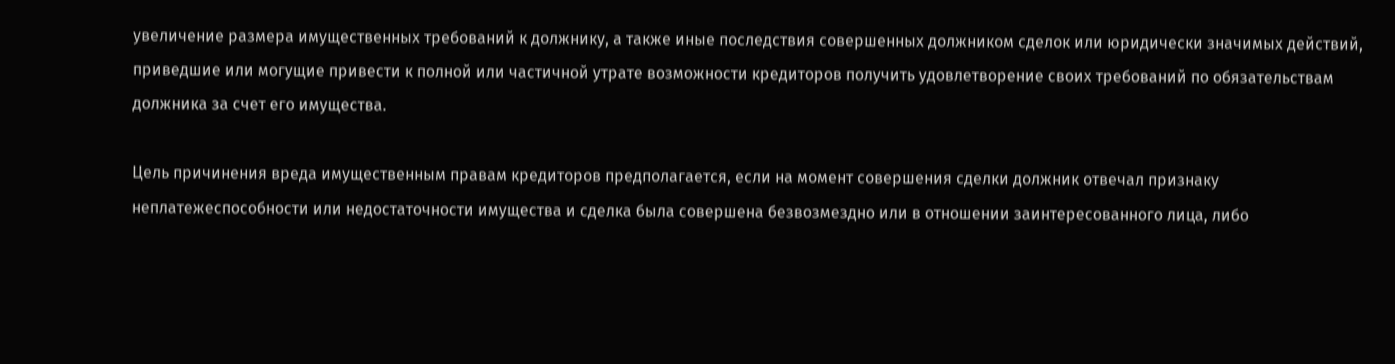увеличение размера имущественных требований к должнику, а также иные последствия совершенных должником сделок или юридически значимых действий, приведшие или могущие привести к полной или частичной утрате возможности кредиторов получить удовлетворение своих требований по обязательствам должника за счет его имущества.

Цель причинения вреда имущественным правам кредиторов предполагается, если на момент совершения сделки должник отвечал признаку неплатежеспособности или недостаточности имущества и сделка была совершена безвозмездно или в отношении заинтересованного лица, либо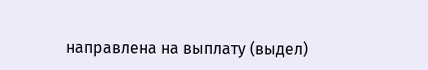направлена на выплату (выдел)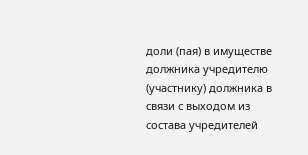доли (пая) в имуществе должника учредителю (участнику) должника в связи с выходом из состава учредителей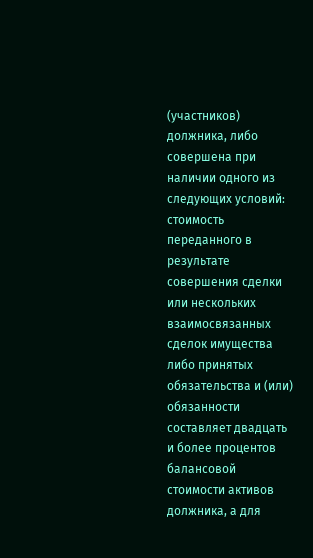(участников) должника, либо совершена при наличии одного из следующих условий: стоимость переданного в результате совершения сделки или нескольких взаимосвязанных сделок имущества либо принятых обязательства и (или) обязанности составляет двадцать и более процентов балансовой стоимости активов должника, а для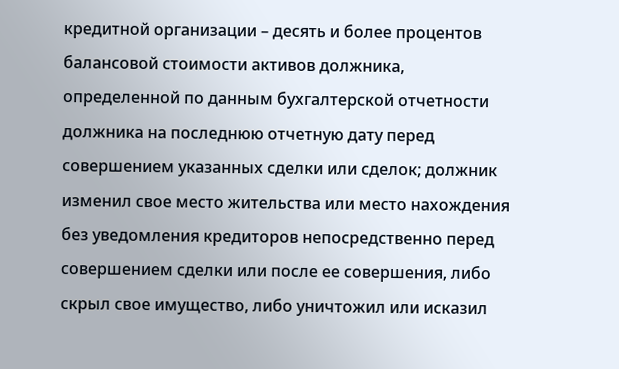кредитной организации – десять и более процентов балансовой стоимости активов должника, определенной по данным бухгалтерской отчетности должника на последнюю отчетную дату перед совершением указанных сделки или сделок; должник изменил свое место жительства или место нахождения без уведомления кредиторов непосредственно перед совершением сделки или после ее совершения, либо скрыл свое имущество, либо уничтожил или исказил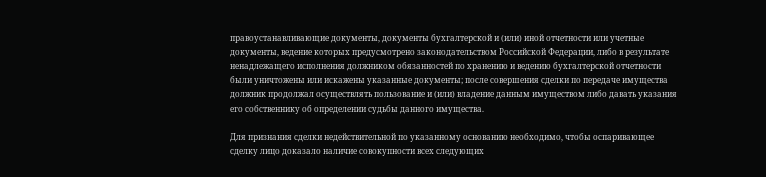правоустанавливающие документы, документы бухгалтерской и (или) иной отчетности или учетные документы, ведение которых предусмотрено законодательством Российской Федерации, либо в результате ненадлежащего исполнения должником обязанностей по хранению и ведению бухгалтерской отчетности были уничтожены или искажены указанные документы; после совершения сделки по передаче имущества должник продолжал осуществлять пользование и (или) владение данным имуществом либо давать указания его собственнику об определении судьбы данного имущества.

Для признания сделки недействительной по указанному основанию необходимо, чтобы оспаривающее сделку лицо доказало наличие совокупности всех следующих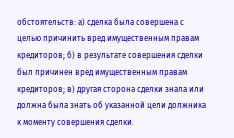обстоятельств: а) сделка была совершена с целью причинить вред имущественным правам кредиторов; б) в результате совершения сделки был причинен вред имущественным правам кредиторов; в) другая сторона сделки знала или должна была знать об указанной цели должника к моменту совершения сделки.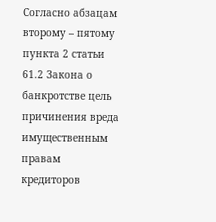Согласно абзацам второму – пятому пункта 2 статьи 61.2 Закона о банкротстве цель причинения вреда имущественным правам кредиторов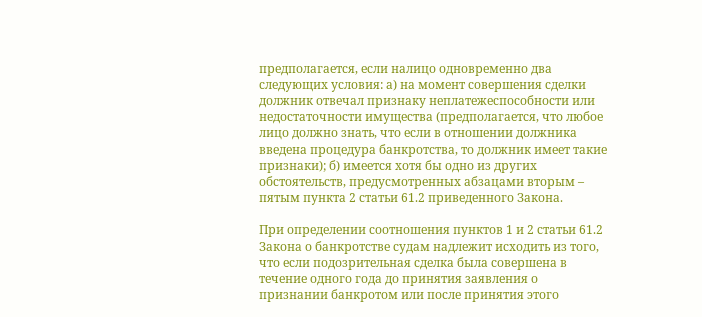предполагается, если налицо одновременно два следующих условия: а) на момент совершения сделки должник отвечал признаку неплатежеспособности или недостаточности имущества (предполагается, что любое лицо должно знать, что если в отношении должника введена процедура банкротства, то должник имеет такие признаки); б) имеется хотя бы одно из других обстоятельств, предусмотренных абзацами вторым – пятым пункта 2 статьи 61.2 приведенного Закона.

При определении соотношения пунктов 1 и 2 статьи 61.2 Закона о банкротстве судам надлежит исходить из того, что если подозрительная сделка была совершена в течение одного года до принятия заявления о признании банкротом или после принятия этого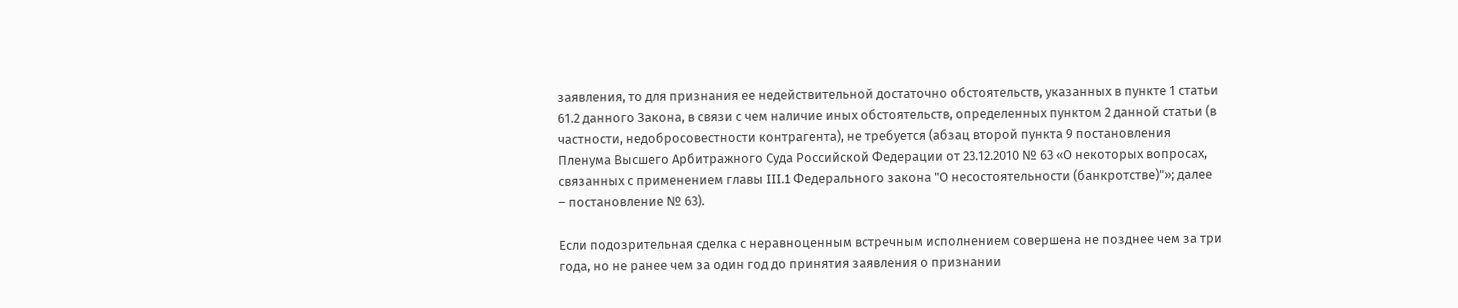заявления, то для признания ее недействительной достаточно обстоятельств, указанных в пункте 1 статьи 61.2 данного Закона, в связи с чем наличие иных обстоятельств, определенных пунктом 2 данной статьи (в частности, недобросовестности контрагента), не требуется (абзац второй пункта 9 постановления Пленума Высшего Арбитражного Суда Российской Федерации от 23.12.2010 № 63 «О некоторых вопросах, связанных с применением главы III.1 Федерального закона "О несостоятельности (банкротстве)"»; далее – постановление № 63).

Если подозрительная сделка с неравноценным встречным исполнением совершена не позднее чем за три года, но не ранее чем за один год до принятия заявления о признании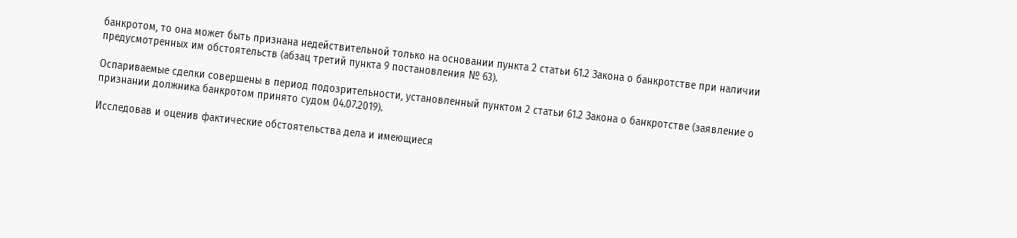банкротом, то она может быть признана недействительной только на основании пункта 2 статьи 61.2 Закона о банкротстве при наличии предусмотренных им обстоятельств (абзац третий пункта 9 постановления № 63).

Оспариваемые сделки совершены в период подозрительности, установленный пунктом 2 статьи 61.2 Закона о банкротстве (заявление о признании должника банкротом принято судом 04.07.2019).

Исследовав и оценив фактические обстоятельства дела и имеющиеся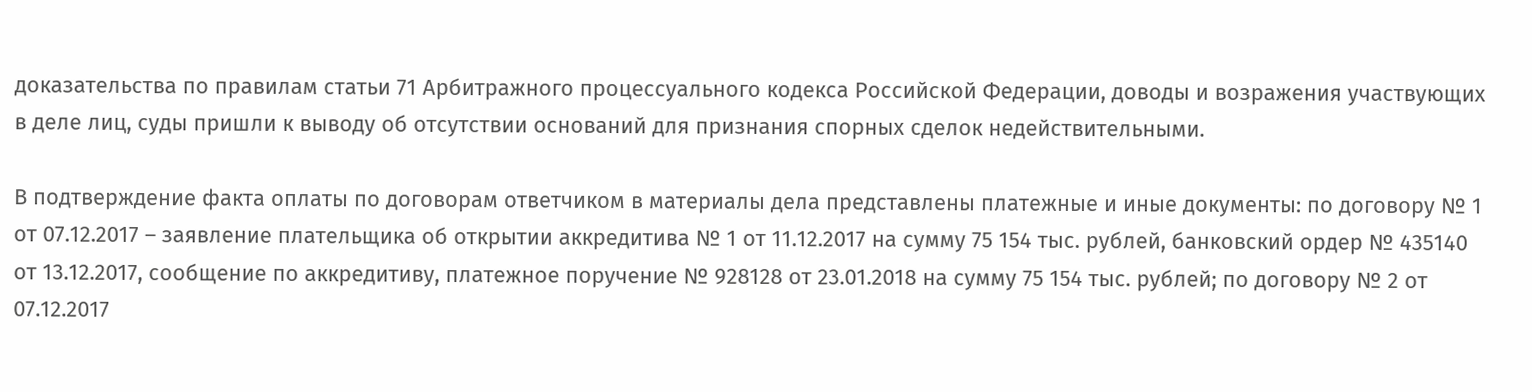доказательства по правилам статьи 71 Арбитражного процессуального кодекса Российской Федерации, доводы и возражения участвующих в деле лиц, суды пришли к выводу об отсутствии оснований для признания спорных сделок недействительными.

В подтверждение факта оплаты по договорам ответчиком в материалы дела представлены платежные и иные документы: по договору № 1 от 07.12.2017 – заявление плательщика об открытии аккредитива № 1 от 11.12.2017 на сумму 75 154 тыс. рублей, банковский ордер № 435140 от 13.12.2017, сообщение по аккредитиву, платежное поручение № 928128 от 23.01.2018 на сумму 75 154 тыс. рублей; по договору № 2 от 07.12.2017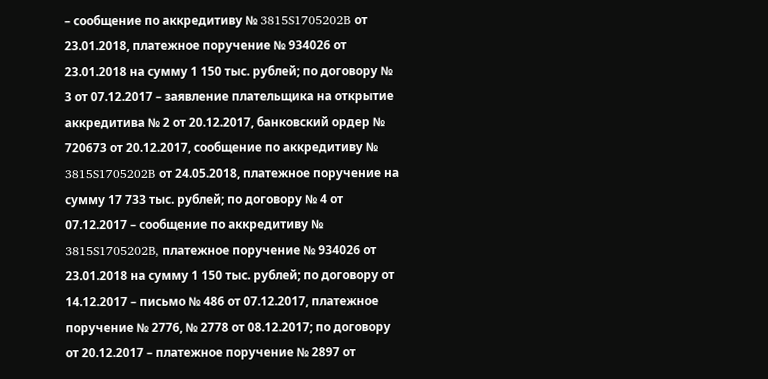– сообщение по аккредитиву № 3815S1705202B от 23.01.2018, платежное поручение № 934026 от 23.01.2018 на сумму 1 150 тыс. рублей; по договору № 3 от 07.12.2017 – заявление плательщика на открытие аккредитива № 2 от 20.12.2017, банковский ордер № 720673 от 20.12.2017, сообщение по аккредитиву № 3815S1705202B от 24.05.2018, платежное поручение на сумму 17 733 тыс. рублей; по договору № 4 от 07.12.2017 – сообщение по аккредитиву № 3815S1705202B, платежное поручение № 934026 от 23.01.2018 на сумму 1 150 тыс. рублей; по договору от 14.12.2017 – письмо № 486 от 07.12.2017, платежное поручение № 2776, № 2778 от 08.12.2017; по договору от 20.12.2017 – платежное поручение № 2897 от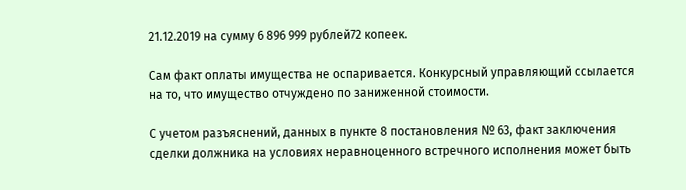21.12.2019 на сумму 6 896 999 рублей72 копеек.

Сам факт оплаты имущества не оспаривается. Конкурсный управляющий ссылается на то, что имущество отчуждено по заниженной стоимости.

С учетом разъяснений, данных в пункте 8 постановления № 63, факт заключения сделки должника на условиях неравноценного встречного исполнения может быть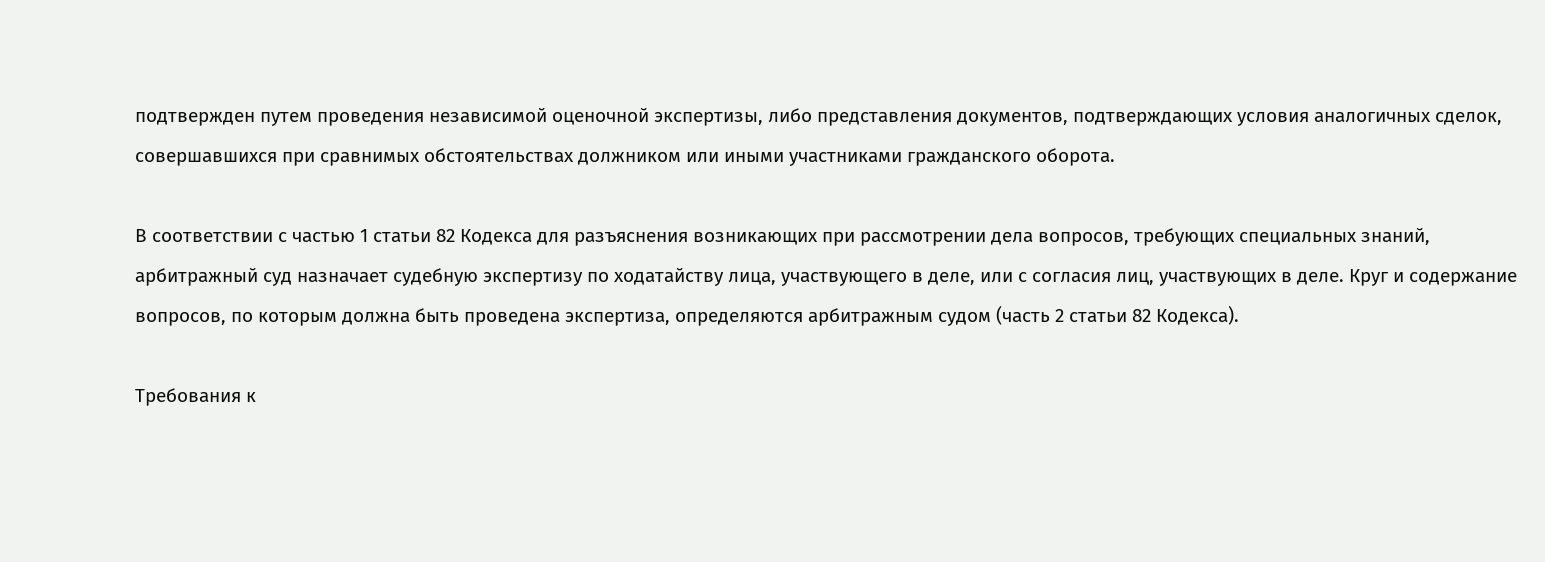подтвержден путем проведения независимой оценочной экспертизы, либо представления документов, подтверждающих условия аналогичных сделок, совершавшихся при сравнимых обстоятельствах должником или иными участниками гражданского оборота.

В соответствии с частью 1 статьи 82 Кодекса для разъяснения возникающих при рассмотрении дела вопросов, требующих специальных знаний, арбитражный суд назначает судебную экспертизу по ходатайству лица, участвующего в деле, или с согласия лиц, участвующих в деле. Круг и содержание вопросов, по которым должна быть проведена экспертиза, определяются арбитражным судом (часть 2 статьи 82 Кодекса).

Требования к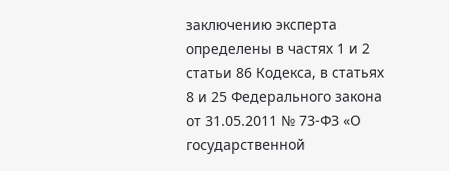заключению эксперта определены в частях 1 и 2 статьи 86 Кодекса, в статьях 8 и 25 Федерального закона от 31.05.2011 № 73-ФЗ «О государственной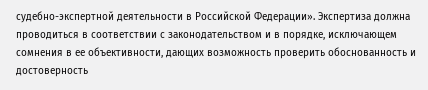судебно-экспертной деятельности в Российской Федерации». Экспертиза должна проводиться в соответствии с законодательством и в порядке, исключающем сомнения в ее объективности, дающих возможность проверить обоснованность и достоверность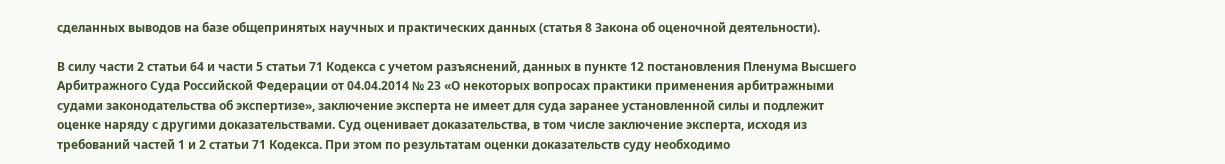сделанных выводов на базе общепринятых научных и практических данных (статья 8 Закона об оценочной деятельности).

В силу части 2 статьи 64 и части 5 статьи 71 Кодекса с учетом разъяснений, данных в пункте 12 постановления Пленума Высшего Арбитражного Суда Российской Федерации от 04.04.2014 № 23 «О некоторых вопросах практики применения арбитражными судами законодательства об экспертизе», заключение эксперта не имеет для суда заранее установленной силы и подлежит оценке наряду с другими доказательствами. Суд оценивает доказательства, в том числе заключение эксперта, исходя из требований частей 1 и 2 статьи 71 Кодекса. При этом по результатам оценки доказательств суду необходимо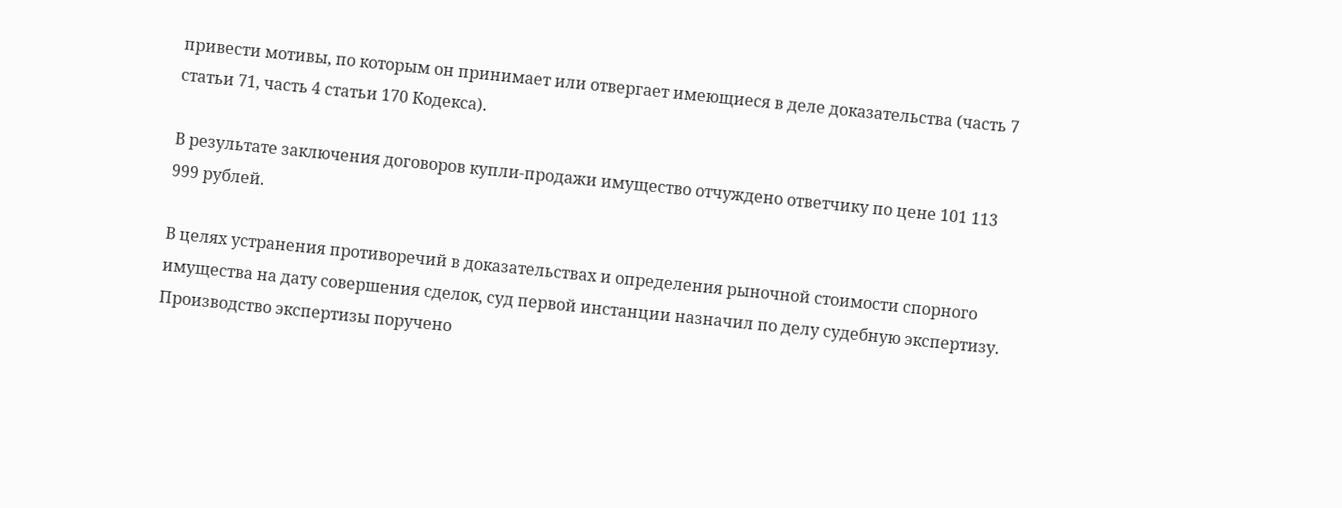привести мотивы, по которым он принимает или отвергает имеющиеся в деле доказательства (часть 7 статьи 71, часть 4 статьи 170 Кодекса).

В результате заключения договоров купли-продажи имущество отчуждено ответчику по цене 101 113 999 рублей.

В целях устранения противоречий в доказательствах и определения рыночной стоимости спорного имущества на дату совершения сделок, суд первой инстанции назначил по делу судебную экспертизу. Производство экспертизы поручено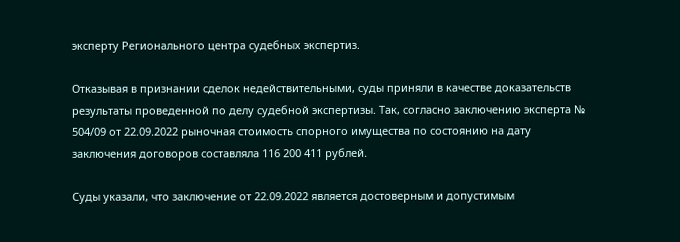эксперту Регионального центра судебных экспертиз.

Отказывая в признании сделок недействительными, суды приняли в качестве доказательств результаты проведенной по делу судебной экспертизы. Так, согласно заключению эксперта № 504/09 от 22.09.2022 рыночная стоимость спорного имущества по состоянию на дату заключения договоров составляла 116 200 411 рублей.

Суды указали, что заключение от 22.09.2022 является достоверным и допустимым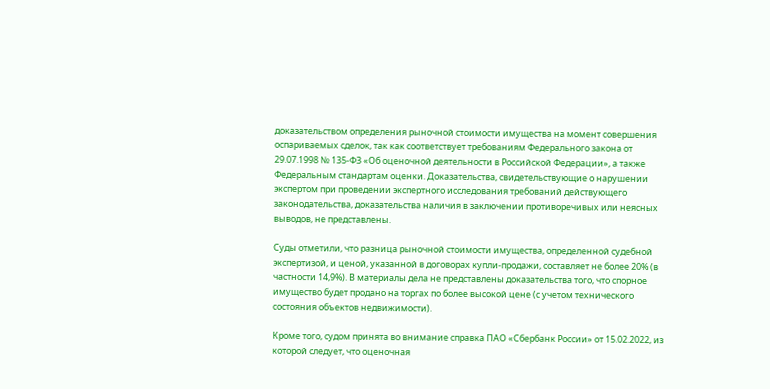доказательством определения рыночной стоимости имущества на момент совершения оспариваемых сделок, так как соответствует требованиям Федерального закона от 29.07.1998 № 135-ФЗ «Об оценочной деятельности в Российской Федерации», а также Федеральным стандартам оценки. Доказательства, свидетельствующие о нарушении экспертом при проведении экспертного исследования требований действующего законодательства, доказательства наличия в заключении противоречивых или неясных выводов, не представлены.

Суды отметили, что разница рыночной стоимости имущества, определенной судебной экспертизой, и ценой, указанной в договорах купли-продажи, составляет не более 20% (в частности 14,9%). В материалы дела не представлены доказательства того, что спорное имущество будет продано на торгах по более высокой цене (с учетом технического состояния объектов недвижимости).

Кроме того, судом принята во внимание справка ПАО «Сбербанк России» от 15.02.2022, из которой следует, что оценочная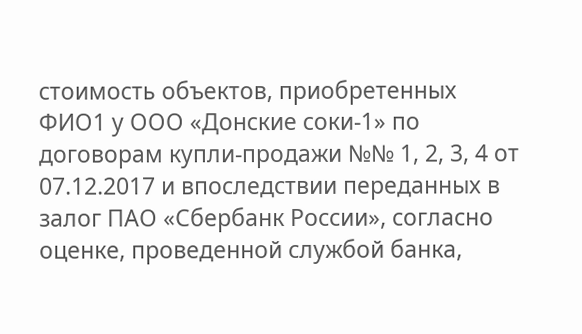стоимость объектов, приобретенных ФИО1 у ООО «Донские соки-1» по договорам купли-продажи №№ 1, 2, 3, 4 от 07.12.2017 и впоследствии переданных в залог ПАО «Сбербанк России», согласно оценке, проведенной службой банка,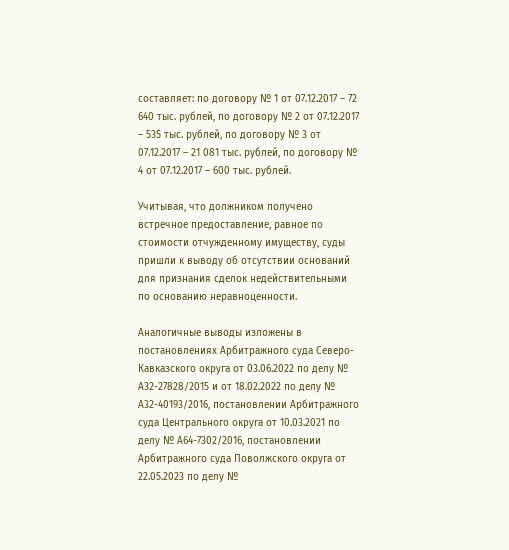составляет: по договору № 1 от 07.12.2017 – 72 640 тыс. рублей, по договору № 2 от 07.12.2017 – 535 тыс. рублей, по договору № 3 от 07.12.2017 – 21 081 тыс. рублей, по договору № 4 от 07.12.2017 – 600 тыс. рублей.

Учитывая, что должником получено встречное предоставление, равное по стоимости отчужденному имуществу, суды пришли к выводу об отсутствии оснований для признания сделок недействительными по основанию неравноценности.

Аналогичные выводы изложены в постановлениях Арбитражного суда Северо-Кавказского округа от 03.06.2022 по делу № А32-27828/2015 и от 18.02.2022 по делу № А32-40193/2016, постановлении Арбитражного суда Центрального округа от 10.03.2021 по делу № А64-7302/2016, постановлении Арбитражного суда Поволжского округа от 22.05.2023 по делу №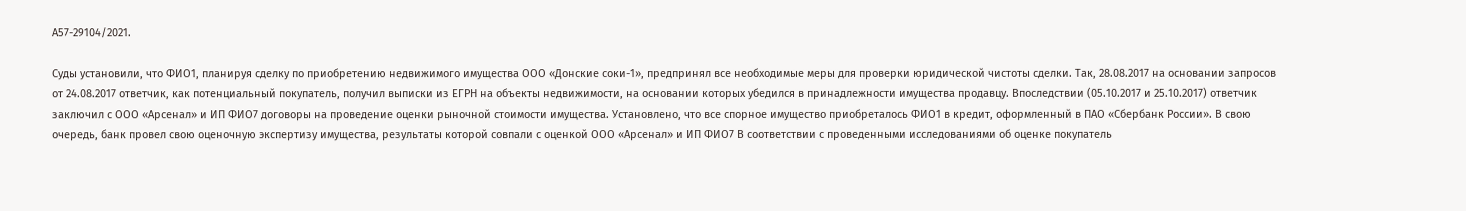А57-29104/2021.

Суды установили, что ФИО1, планируя сделку по приобретению недвижимого имущества ООО «Донские соки-1», предпринял все необходимые меры для проверки юридической чистоты сделки. Так, 28.08.2017 на основании запросов от 24.08.2017 ответчик, как потенциальный покупатель, получил выписки из ЕГРН на объекты недвижимости, на основании которых убедился в принадлежности имущества продавцу. Впоследствии (05.10.2017 и 25.10.2017) ответчик заключил с ООО «Арсенал» и ИП ФИО7 договоры на проведение оценки рыночной стоимости имущества. Установлено, что все спорное имущество приобреталось ФИО1 в кредит, оформленный в ПАО «Сбербанк России». В свою очередь, банк провел свою оценочную экспертизу имущества, результаты которой совпали с оценкой ООО «Арсенал» и ИП ФИО7 В соответствии с проведенными исследованиями об оценке покупатель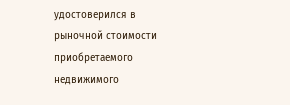удостоверился в рыночной стоимости приобретаемого недвижимого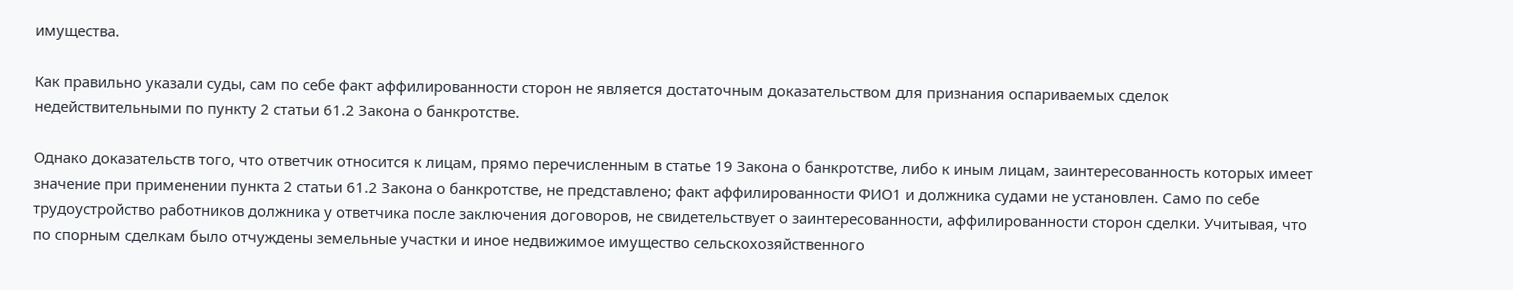имущества.

Как правильно указали суды, сам по себе факт аффилированности сторон не является достаточным доказательством для признания оспариваемых сделок недействительными по пункту 2 статьи 61.2 Закона о банкротстве.

Однако доказательств того, что ответчик относится к лицам, прямо перечисленным в статье 19 Закона о банкротстве, либо к иным лицам, заинтересованность которых имеет значение при применении пункта 2 статьи 61.2 Закона о банкротстве, не представлено; факт аффилированности ФИО1 и должника судами не установлен. Само по себе трудоустройство работников должника у ответчика после заключения договоров, не свидетельствует о заинтересованности, аффилированности сторон сделки. Учитывая, что по спорным сделкам было отчуждены земельные участки и иное недвижимое имущество сельскохозяйственного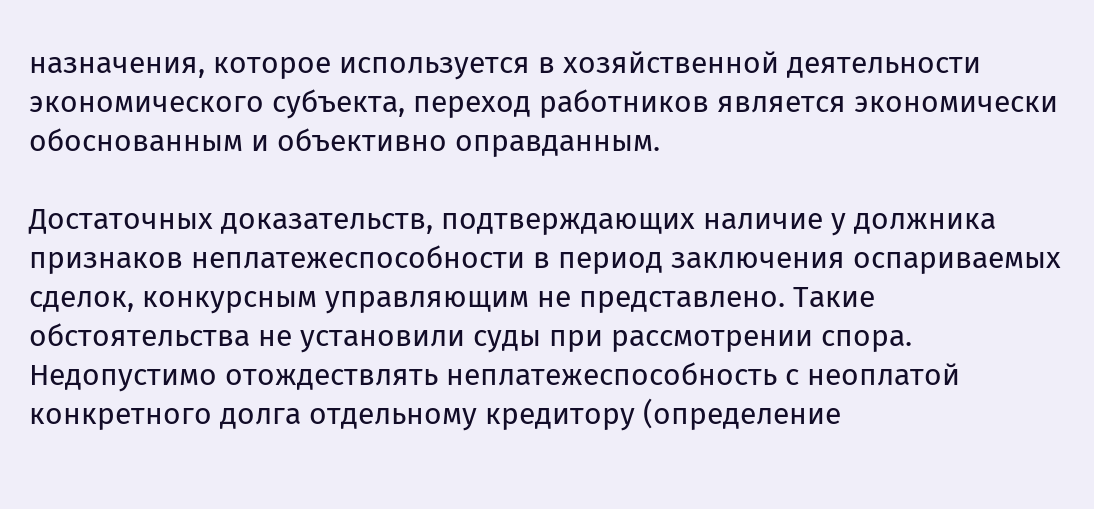назначения, которое используется в хозяйственной деятельности экономического субъекта, переход работников является экономически обоснованным и объективно оправданным.

Достаточных доказательств, подтверждающих наличие у должника признаков неплатежеспособности в период заключения оспариваемых сделок, конкурсным управляющим не представлено. Такие обстоятельства не установили суды при рассмотрении спора. Недопустимо отождествлять неплатежеспособность с неоплатой конкретного долга отдельному кредитору (определение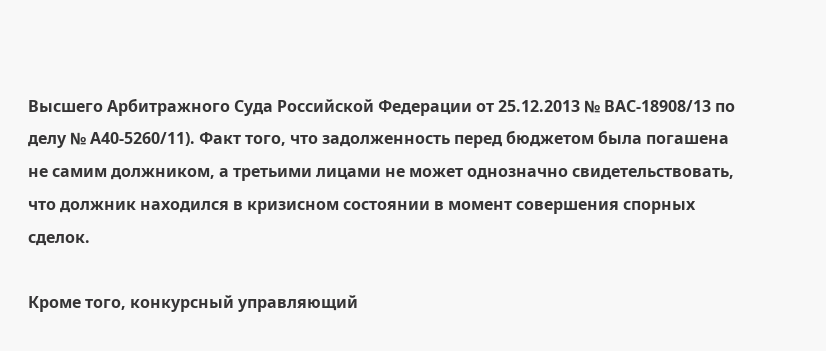Высшего Арбитражного Суда Российской Федерации от 25.12.2013 № ВАС-18908/13 по делу № А40-5260/11). Факт того, что задолженность перед бюджетом была погашена не самим должником, а третьими лицами не может однозначно свидетельствовать, что должник находился в кризисном состоянии в момент совершения спорных сделок.

Кроме того, конкурсный управляющий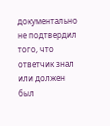документально не подтвердил того, что ответчик знал или должен был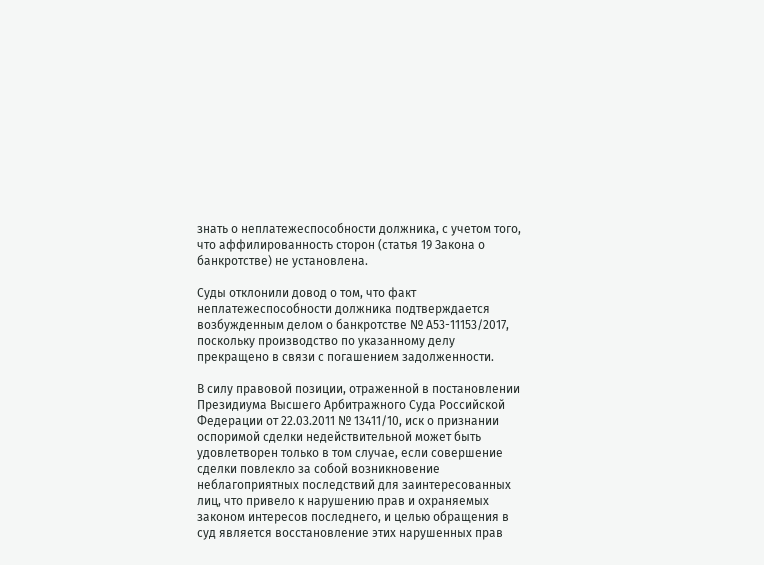знать о неплатежеспособности должника, с учетом того, что аффилированность сторон (статья 19 Закона о банкротстве) не установлена.

Суды отклонили довод о том, что факт неплатежеспособности должника подтверждается возбужденным делом о банкротстве № А53-11153/2017, поскольку производство по указанному делу прекращено в связи с погашением задолженности.

В силу правовой позиции, отраженной в постановлении Президиума Высшего Арбитражного Суда Российской Федерации от 22.03.2011 № 13411/10, иск о признании оспоримой сделки недействительной может быть удовлетворен только в том случае, если совершение сделки повлекло за собой возникновение неблагоприятных последствий для заинтересованных лиц, что привело к нарушению прав и охраняемых законом интересов последнего, и целью обращения в суд является восстановление этих нарушенных прав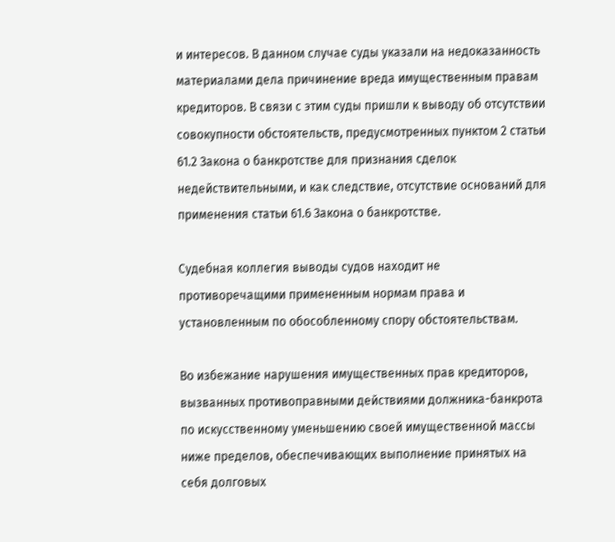и интересов. В данном случае суды указали на недоказанность материалами дела причинение вреда имущественным правам кредиторов. В связи с этим суды пришли к выводу об отсутствии совокупности обстоятельств, предусмотренных пунктом 2 статьи 61.2 Закона о банкротстве для признания сделок недействительными, и как следствие, отсутствие оснований для применения статьи 61.6 Закона о банкротстве.

Судебная коллегия выводы судов находит не противоречащими примененным нормам права и установленным по обособленному спору обстоятельствам.

Во избежание нарушения имущественных прав кредиторов, вызванных противоправными действиями должника-банкрота по искусственному уменьшению своей имущественной массы ниже пределов, обеспечивающих выполнение принятых на себя долговых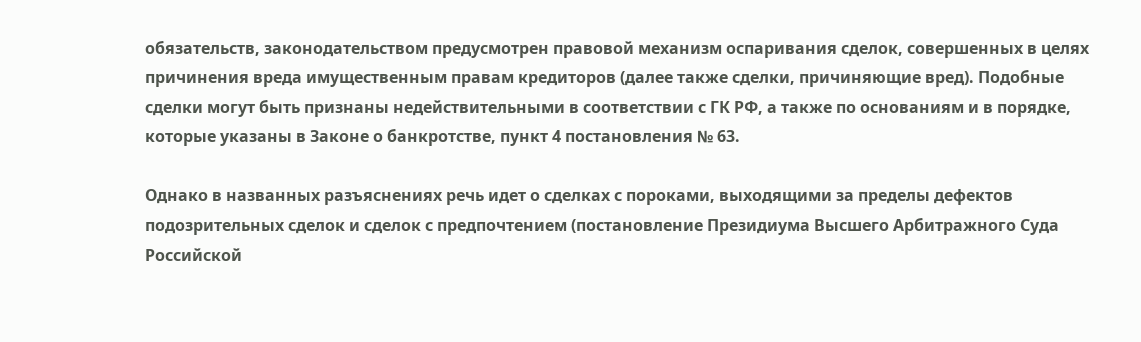обязательств, законодательством предусмотрен правовой механизм оспаривания сделок, совершенных в целях причинения вреда имущественным правам кредиторов (далее также сделки, причиняющие вред). Подобные сделки могут быть признаны недействительными в соответствии с ГК РФ, а также по основаниям и в порядке, которые указаны в Законе о банкротстве, пункт 4 постановления № 63.

Однако в названных разъяснениях речь идет о сделках с пороками, выходящими за пределы дефектов подозрительных сделок и сделок с предпочтением (постановление Президиума Высшего Арбитражного Суда Российской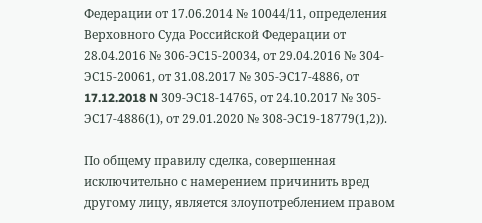Федерации от 17.06.2014 № 10044/11, определения Верховного Суда Российской Федерации от 28.04.2016 № 306-ЭС15-20034, от 29.04.2016 № 304-ЭС15-20061, от 31.08.2017 № 305-ЭС17-4886, от 17.12.2018 N 309-ЭС18-14765, от 24.10.2017 № 305-ЭС17-4886(1), от 29.01.2020 № 308-ЭС19-18779(1,2)).

По общему правилу сделка, совершенная исключительно с намерением причинить вред другому лицу, является злоупотреблением правом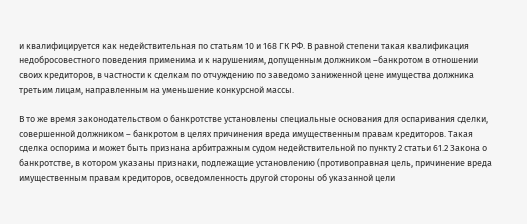и квалифицируется как недействительная по статьям 10 и 168 ГК РФ. В равной степени такая квалификация недобросовестного поведения применима и к нарушениям, допущенным должником –банкротом в отношении своих кредиторов, в частности к сделкам по отчуждению по заведомо заниженной цене имущества должника третьим лицам, направленным на уменьшение конкурсной массы.

В то же время законодательством о банкротстве установлены специальные основания для оспаривания сделки, совершенной должником – банкротом в целях причинения вреда имущественным правам кредиторов. Такая сделка оспорима и может быть признана арбитражным судом недействительной по пункту 2 статьи 61.2 Закона о банкротстве, в котором указаны признаки, подлежащие установлению (противоправная цель, причинение вреда имущественным правам кредиторов, осведомленность другой стороны об указанной цели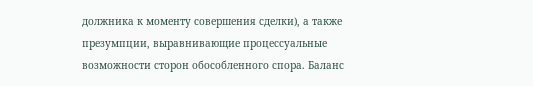должника к моменту совершения сделки), а также презумпции, выравнивающие процессуальные возможности сторон обособленного спора. Баланс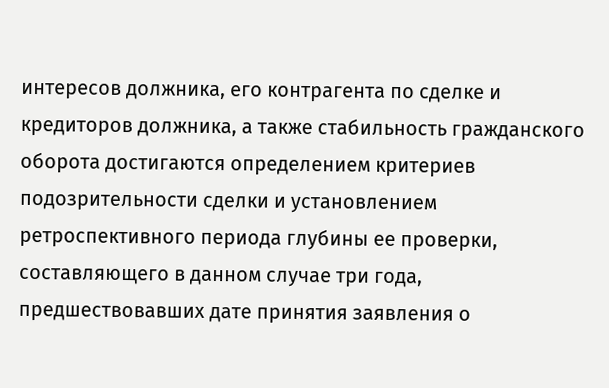интересов должника, его контрагента по сделке и кредиторов должника, а также стабильность гражданского оборота достигаются определением критериев подозрительности сделки и установлением ретроспективного периода глубины ее проверки, составляющего в данном случае три года, предшествовавших дате принятия заявления о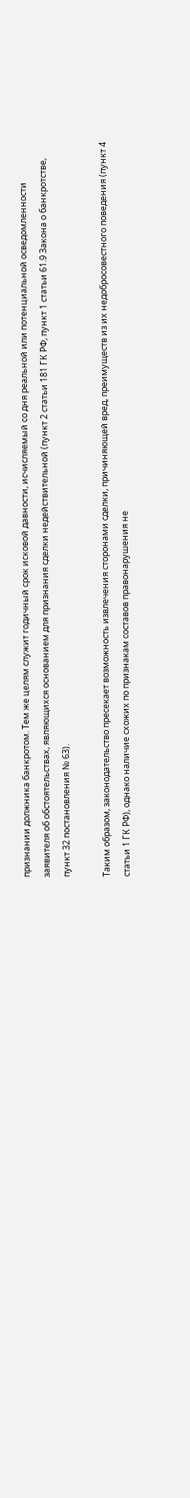признании должника банкротом. Тем же целям служит годичный срок исковой давности, исчисляемый со дня реальной или потенциальной осведомленности заявителя об обстоятельствах, являющихся основанием для признания сделки недействительной (пункт 2 статьи 181 ГК РФ, пункт 1 статьи 61.9 Закона о банкротстве, пункт 32 постановления № 63).

Таким образом, законодательство пресекает возможность извлечения сторонами сделки, причиняющей вред, преимуществ из их недобросовестного поведения (пункт 4 статьи 1 ГК РФ), однако наличие схожих по признакам составов правонарушения не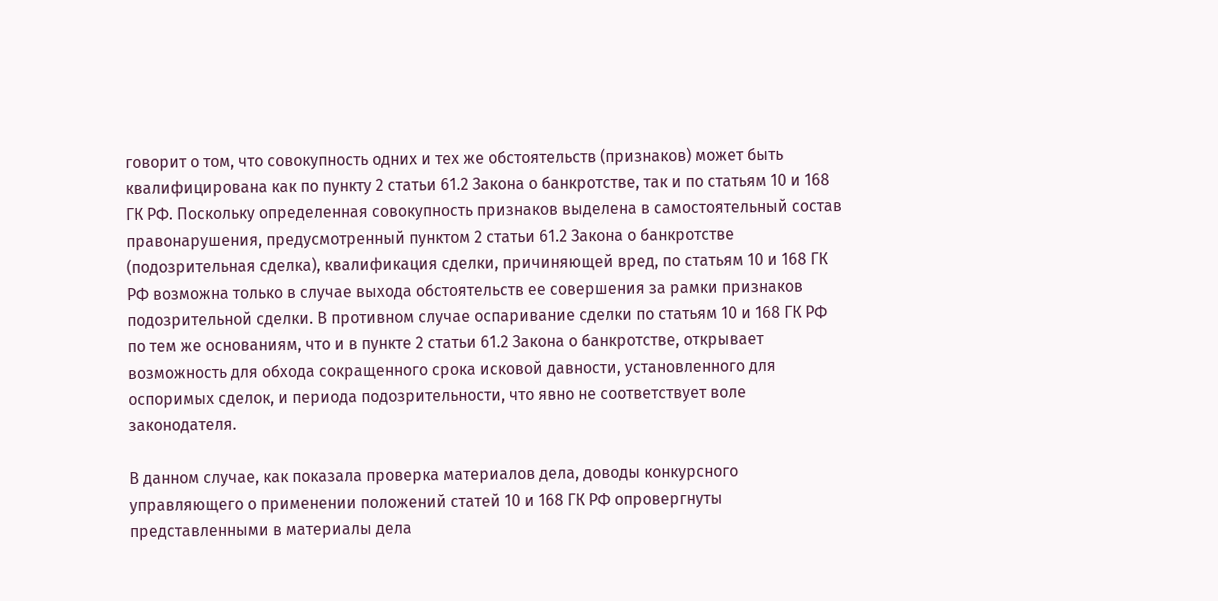говорит о том, что совокупность одних и тех же обстоятельств (признаков) может быть квалифицирована как по пункту 2 статьи 61.2 Закона о банкротстве, так и по статьям 10 и 168 ГК РФ. Поскольку определенная совокупность признаков выделена в самостоятельный состав правонарушения, предусмотренный пунктом 2 статьи 61.2 Закона о банкротстве (подозрительная сделка), квалификация сделки, причиняющей вред, по статьям 10 и 168 ГК РФ возможна только в случае выхода обстоятельств ее совершения за рамки признаков подозрительной сделки. В противном случае оспаривание сделки по статьям 10 и 168 ГК РФ по тем же основаниям, что и в пункте 2 статьи 61.2 Закона о банкротстве, открывает возможность для обхода сокращенного срока исковой давности, установленного для оспоримых сделок, и периода подозрительности, что явно не соответствует воле законодателя.

В данном случае, как показала проверка материалов дела, доводы конкурсного управляющего о применении положений статей 10 и 168 ГК РФ опровергнуты представленными в материалы дела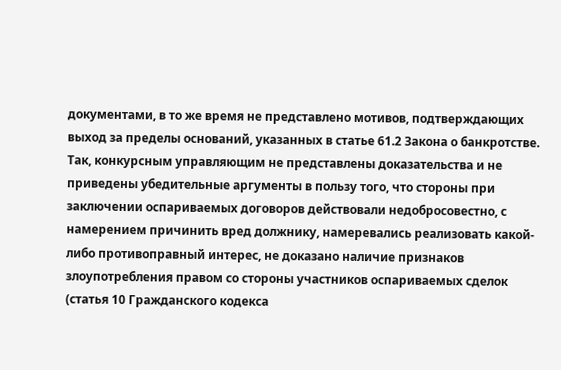документами, в то же время не представлено мотивов, подтверждающих выход за пределы оснований, указанных в статье 61.2 Закона о банкротстве. Так, конкурсным управляющим не представлены доказательства и не приведены убедительные аргументы в пользу того, что стороны при заключении оспариваемых договоров действовали недобросовестно, с намерением причинить вред должнику, намеревались реализовать какой-либо противоправный интерес, не доказано наличие признаков злоупотребления правом со стороны участников оспариваемых сделок (статья 10 Гражданского кодекса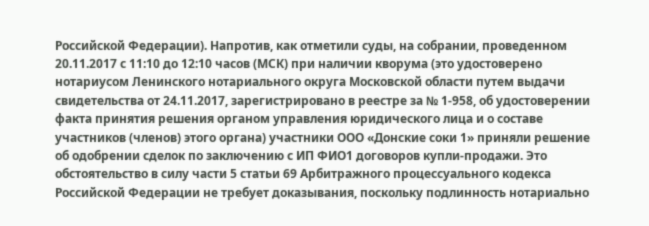Российской Федерации). Напротив, как отметили суды, на собрании, проведенном 20.11.2017 с 11:10 до 12:10 часов (МСК) при наличии кворума (это удостоверено нотариусом Ленинского нотариального округа Московской области путем выдачи свидетельства от 24.11.2017, зарегистрировано в реестре за № 1-958, об удостоверении факта принятия решения органом управления юридического лица и о составе участников (членов) этого органа) участники ООО «Донские соки 1» приняли решение об одобрении сделок по заключению с ИП ФИО1 договоров купли-продажи. Это обстоятельство в силу части 5 статьи 69 Арбитражного процессуального кодекса Российской Федерации не требует доказывания, поскольку подлинность нотариально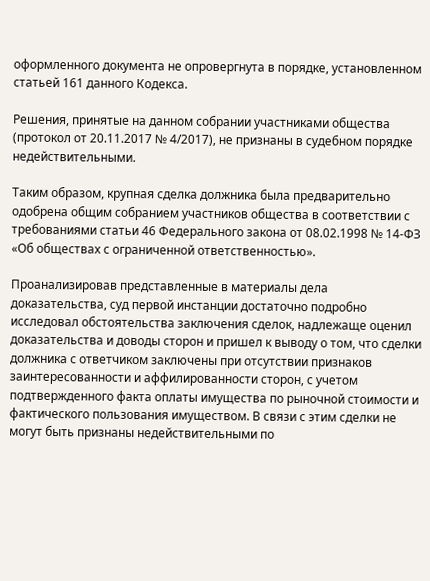оформленного документа не опровергнута в порядке, установленном статьей 161 данного Кодекса.

Решения, принятые на данном собрании участниками общества (протокол от 20.11.2017 № 4/2017), не признаны в судебном порядке недействительными.

Таким образом, крупная сделка должника была предварительно одобрена общим собранием участников общества в соответствии с требованиями статьи 46 Федерального закона от 08.02.1998 № 14-ФЗ «Об обществах с ограниченной ответственностью».

Проанализировав представленные в материалы дела доказательства, суд первой инстанции достаточно подробно исследовал обстоятельства заключения сделок, надлежаще оценил доказательства и доводы сторон и пришел к выводу о том, что сделки должника с ответчиком заключены при отсутствии признаков заинтересованности и аффилированности сторон, с учетом подтвержденного факта оплаты имущества по рыночной стоимости и фактического пользования имуществом. В связи с этим сделки не могут быть признаны недействительными по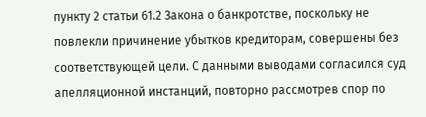пункту 2 статьи 61.2 Закона о банкротстве, поскольку не повлекли причинение убытков кредиторам, совершены без соответствующей цели. С данными выводами согласился суд апелляционной инстанций, повторно рассмотрев спор по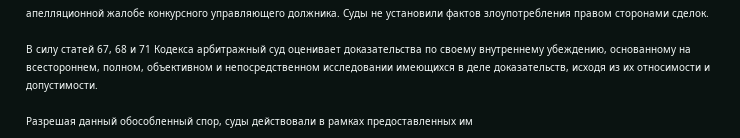апелляционной жалобе конкурсного управляющего должника. Суды не установили фактов злоупотребления правом сторонами сделок.

В силу статей 67, 68 и 71 Кодекса арбитражный суд оценивает доказательства по своему внутреннему убеждению, основанному на всестороннем, полном, объективном и непосредственном исследовании имеющихся в деле доказательств, исходя из их относимости и допустимости.

Разрешая данный обособленный спор, суды действовали в рамках предоставленных им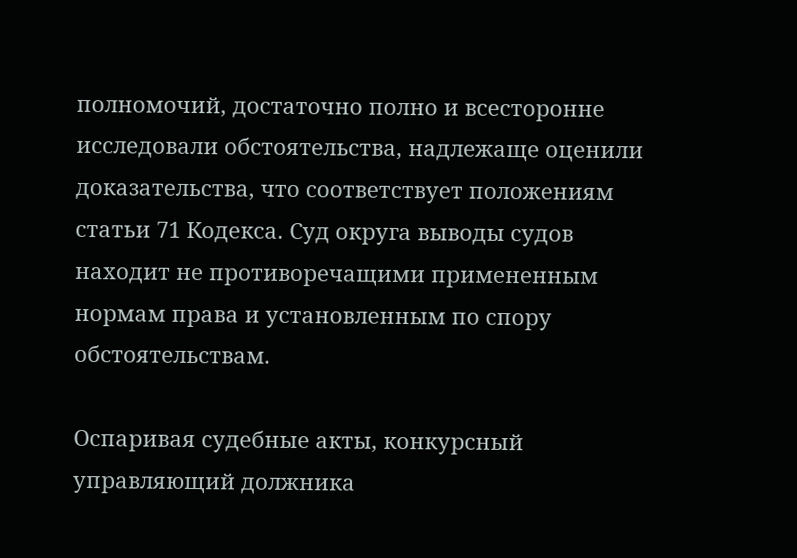полномочий, достаточно полно и всесторонне исследовали обстоятельства, надлежаще оценили доказательства, что соответствует положениям статьи 71 Кодекса. Суд округа выводы судов находит не противоречащими примененным нормам права и установленным по спору обстоятельствам.

Оспаривая судебные акты, конкурсный управляющий должника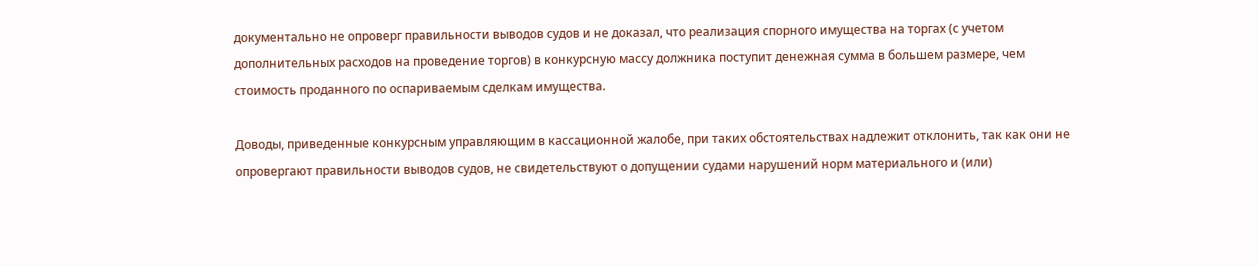документально не опроверг правильности выводов судов и не доказал, что реализация спорного имущества на торгах (с учетом дополнительных расходов на проведение торгов) в конкурсную массу должника поступит денежная сумма в большем размере, чем стоимость проданного по оспариваемым сделкам имущества.

Доводы, приведенные конкурсным управляющим в кассационной жалобе, при таких обстоятельствах надлежит отклонить, так как они не опровергают правильности выводов судов, не свидетельствуют о допущении судами нарушений норм материального и (или)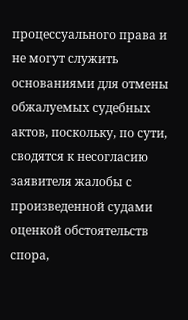процессуального права и не могут служить основаниями для отмены обжалуемых судебных актов, поскольку, по сути, сводятся к несогласию заявителя жалобы с произведенной судами оценкой обстоятельств спора,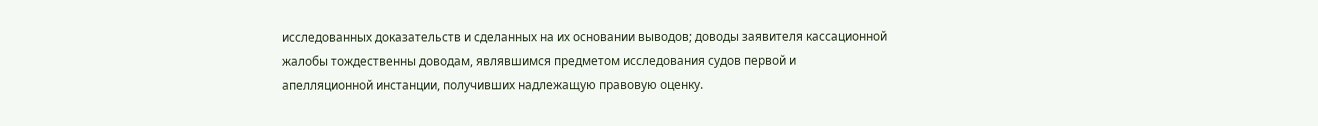исследованных доказательств и сделанных на их основании выводов; доводы заявителя кассационной жалобы тождественны доводам, являвшимся предметом исследования судов первой и апелляционной инстанции, получивших надлежащую правовую оценку.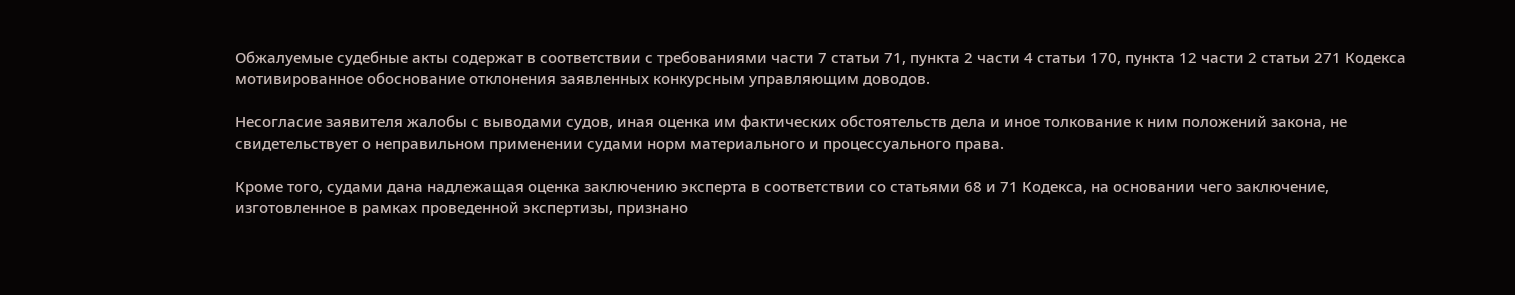Обжалуемые судебные акты содержат в соответствии с требованиями части 7 статьи 71, пункта 2 части 4 статьи 170, пункта 12 части 2 статьи 271 Кодекса мотивированное обоснование отклонения заявленных конкурсным управляющим доводов.

Несогласие заявителя жалобы с выводами судов, иная оценка им фактических обстоятельств дела и иное толкование к ним положений закона, не свидетельствует о неправильном применении судами норм материального и процессуального права.

Кроме того, судами дана надлежащая оценка заключению эксперта в соответствии со статьями 68 и 71 Кодекса, на основании чего заключение, изготовленное в рамках проведенной экспертизы, признано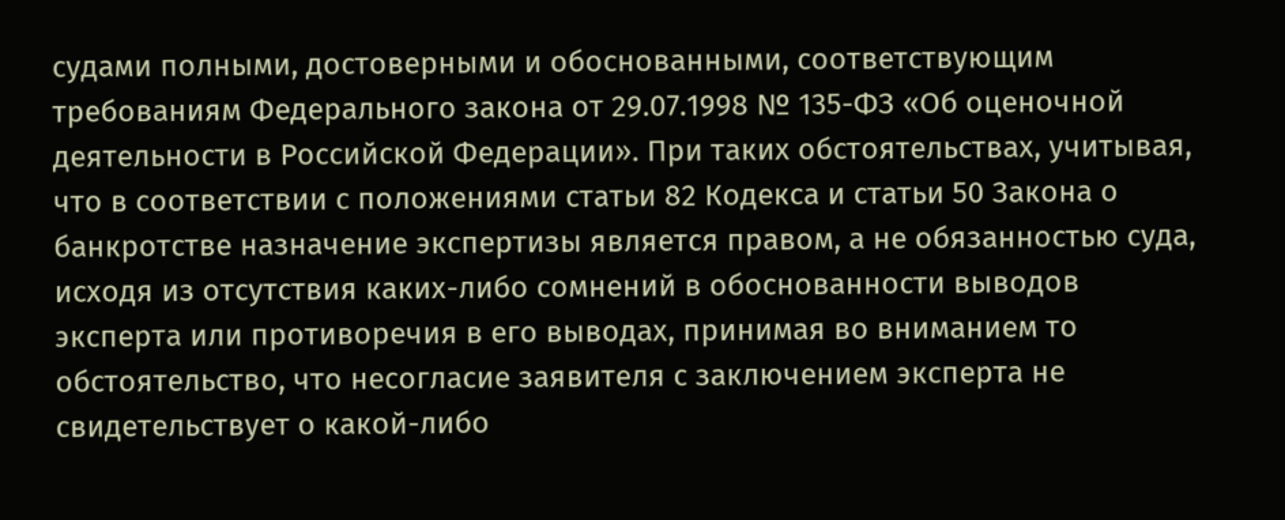судами полными, достоверными и обоснованными, соответствующим требованиям Федерального закона от 29.07.1998 № 135-ФЗ «Об оценочной деятельности в Российской Федерации». При таких обстоятельствах, учитывая, что в соответствии с положениями статьи 82 Кодекса и статьи 50 Закона о банкротстве назначение экспертизы является правом, а не обязанностью суда, исходя из отсутствия каких-либо сомнений в обоснованности выводов эксперта или противоречия в его выводах, принимая во вниманием то обстоятельство, что несогласие заявителя с заключением эксперта не свидетельствует о какой-либо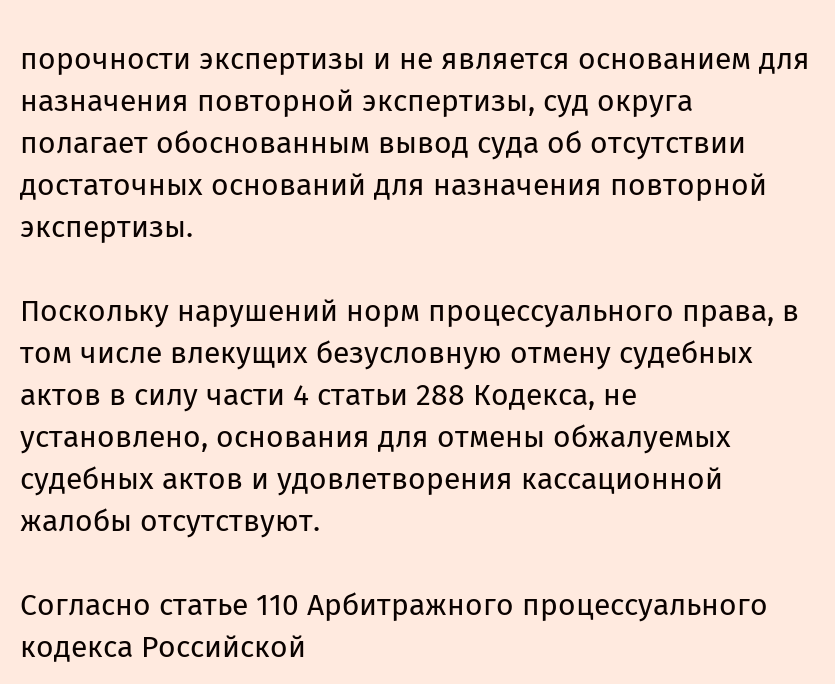порочности экспертизы и не является основанием для назначения повторной экспертизы, суд округа полагает обоснованным вывод суда об отсутствии достаточных оснований для назначения повторной экспертизы.

Поскольку нарушений норм процессуального права, в том числе влекущих безусловную отмену судебных актов в силу части 4 статьи 288 Кодекса, не установлено, основания для отмены обжалуемых судебных актов и удовлетворения кассационной жалобы отсутствуют.

Согласно статье 110 Арбитражного процессуального кодекса Российской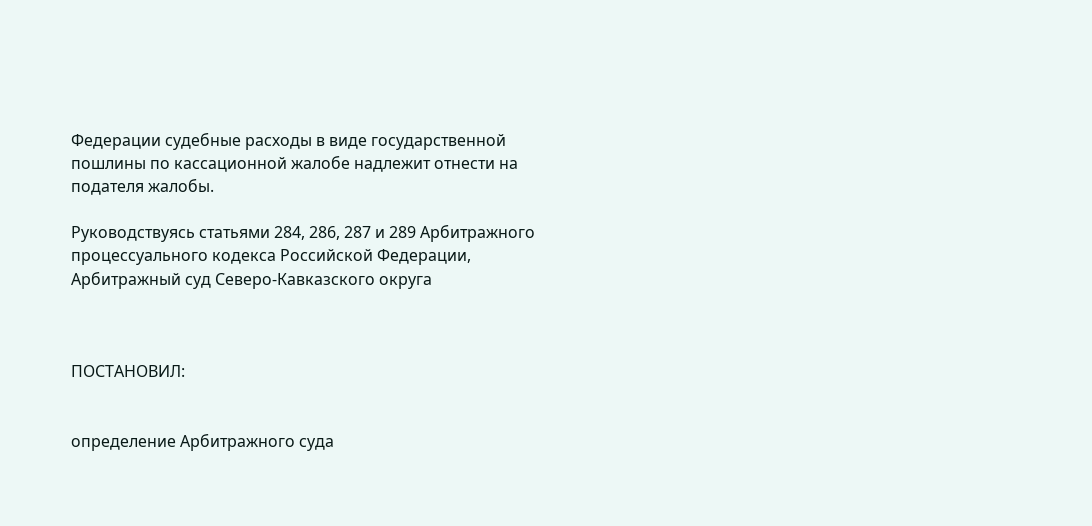Федерации судебные расходы в виде государственной пошлины по кассационной жалобе надлежит отнести на подателя жалобы.

Руководствуясь статьями 284, 286, 287 и 289 Арбитражного процессуального кодекса Российской Федерации, Арбитражный суд Северо-Кавказского округа



ПОСТАНОВИЛ:


определение Арбитражного суда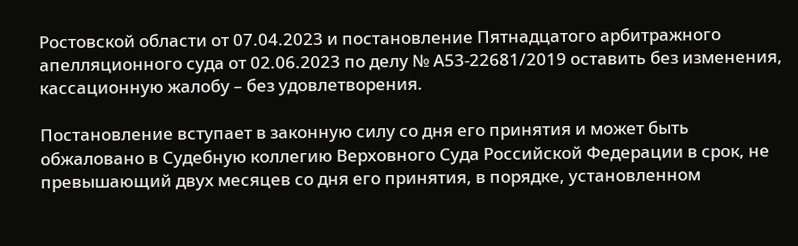Ростовской области от 07.04.2023 и постановление Пятнадцатого арбитражного апелляционного суда от 02.06.2023 по делу № А53-22681/2019 оставить без изменения, кассационную жалобу – без удовлетворения.

Постановление вступает в законную силу со дня его принятия и может быть обжаловано в Судебную коллегию Верховного Суда Российской Федерации в срок, не превышающий двух месяцев со дня его принятия, в порядке, установленном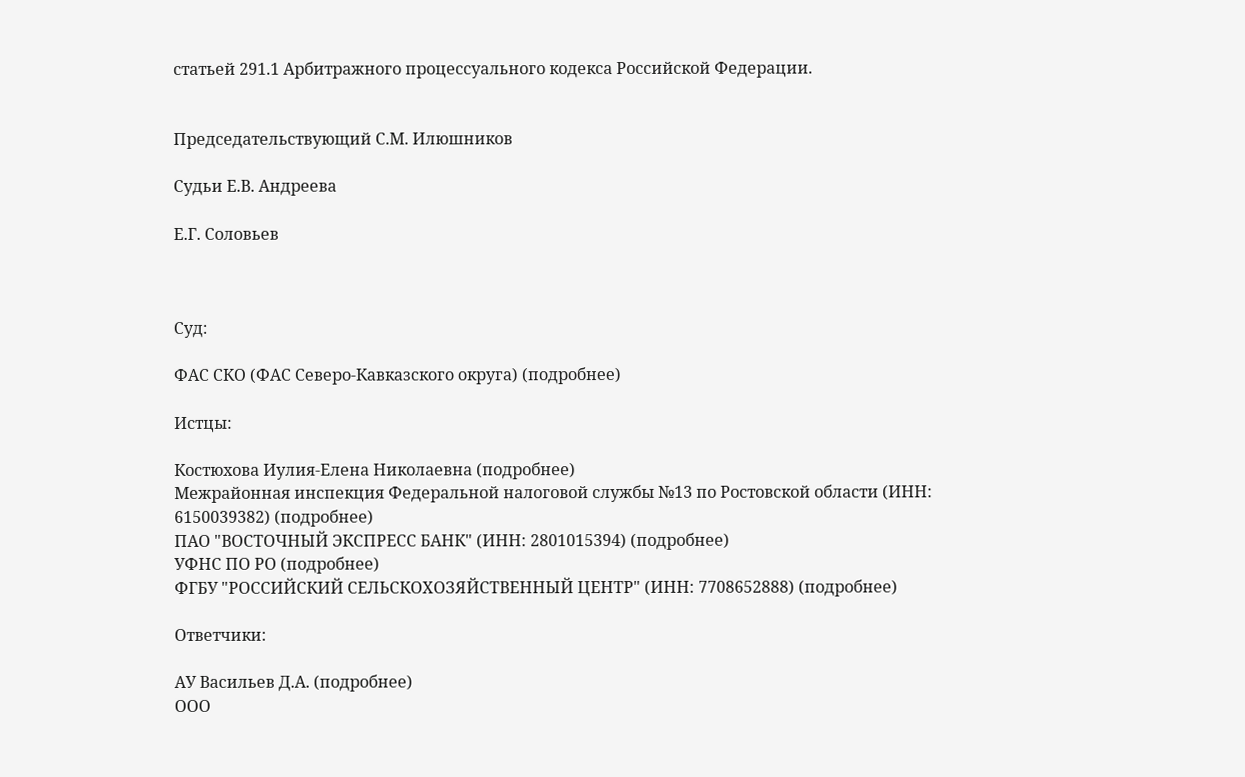статьей 291.1 Арбитражного процессуального кодекса Российской Федерации.


Председательствующий С.М. Илюшников

Судьи Е.В. Андреева

Е.Г. Соловьев



Суд:

ФАС СКО (ФАС Северо-Кавказского округа) (подробнее)

Истцы:

Костюхова Иулия-Елена Николаевна (подробнее)
Межрайонная инспекция Федеральной налоговой службы №13 по Ростовской области (ИНН: 6150039382) (подробнее)
ПАО "ВОСТОЧНЫЙ ЭКСПРЕСС БАНК" (ИНН: 2801015394) (подробнее)
УФНС ПО РО (подробнее)
ФГБУ "РОССИЙСКИЙ СЕЛЬСКОХОЗЯЙСТВЕННЫЙ ЦЕНТР" (ИНН: 7708652888) (подробнее)

Ответчики:

АУ Васильев Д.А. (подробнее)
ООО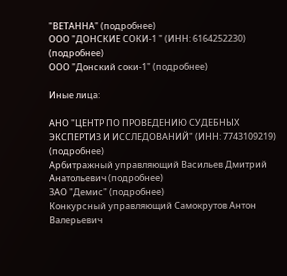"ВЕТАННА" (подробнее)
ООО "ДОНСКИЕ СОКИ-1 " (ИНН: 6164252230) (подробнее)
ООО "Донский соки-1" (подробнее)

Иные лица:

АНО "ЦЕНТР ПО ПРОВЕДЕНИЮ СУДЕБНЫХ ЭКСПЕРТИЗ И ИССЛЕДОВАНИЙ" (ИНН: 7743109219) (подробнее)
Арбитражный управляющий Васильев Дмитрий Анатольевич (подробнее)
ЗАО "Демис" (подробнее)
Конкурсный управляющий Самокрутов Антон Валерьевич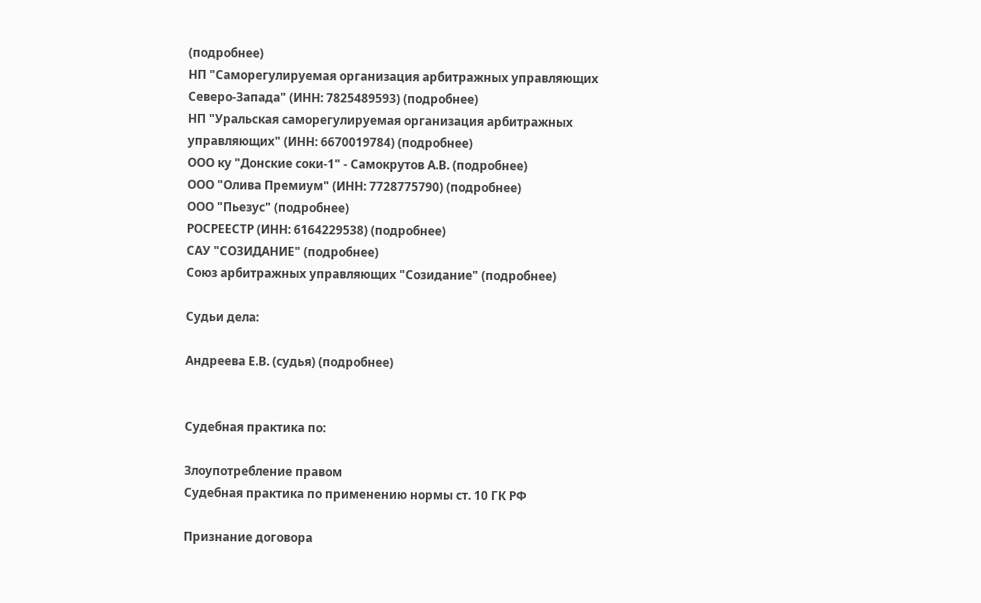(подробнее)
НП "Саморегулируемая организация арбитражных управляющих Северо-Запада" (ИНН: 7825489593) (подробнее)
НП "Уральская саморегулируемая организация арбитражных управляющих" (ИНН: 6670019784) (подробнее)
ООО ку "Донские соки-1" - Самокрутов А.В. (подробнее)
ООО "Олива Премиум" (ИНН: 7728775790) (подробнее)
ООО "Пьезус" (подробнее)
РОСРЕЕСТР (ИНН: 6164229538) (подробнее)
САУ "СОЗИДАНИЕ" (подробнее)
Союз арбитражных управляющих "Созидание" (подробнее)

Судьи дела:

Андреева Е.В. (судья) (подробнее)


Судебная практика по:

Злоупотребление правом
Судебная практика по применению нормы ст. 10 ГК РФ

Признание договора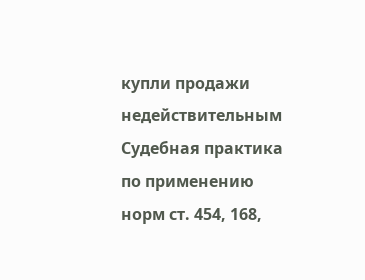купли продажи недействительным
Судебная практика по применению норм ст. 454, 168,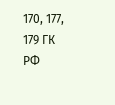170, 177, 179 ГК РФ